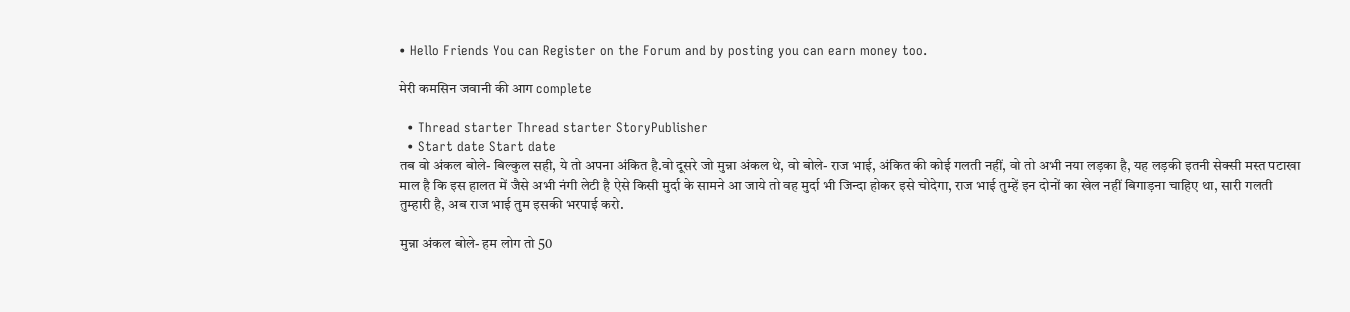• Hello Friends You can Register on the Forum and by posting you can earn money too.

मेरी कमसिन जवानी की आग complete

  • Thread starter Thread starter StoryPublisher
  • Start date Start date
तब वो अंकल बोले- बिल्कुल सही, ये तो अपना अंकित है.वो दूसरे जो मुन्ना अंकल थे, वो बोले- राज भाई, अंकित की कोई गलती नहीं, वो तो अभी नया लड़का है, यह लड़की इतनी सेक्सी मस्त पटाखा माल है कि इस हालत में जैसे अभी नंगी लेटी है ऐसे किसी मुर्दा के सामने आ जाये तो वह मुर्दा भी जिन्दा होकर इसे चोदेगा, राज भाई तुम्हें इन दोनों का खेल नहीं बिगाड़ना चाहिए था, सारी गलती तुम्हारी है, अब राज भाई तुम इसकी भरपाई करो.

मुन्ना अंकल बोले- हम लोग तो 50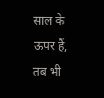साल के ऊपर हैं, तब भी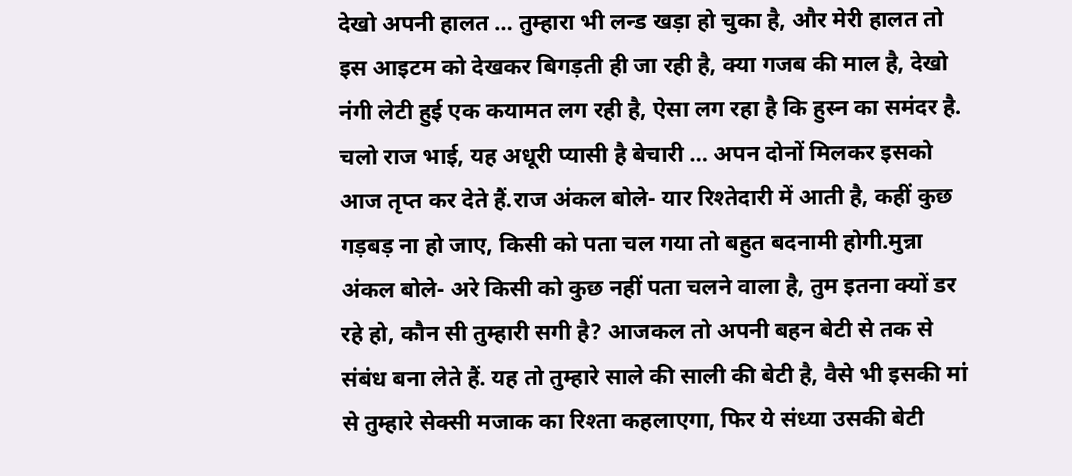देखो अपनी हालत … तुम्हारा भी लन्ड खड़ा हो चुका है, और मेरी हालत तो इस आइटम को देखकर बिगड़ती ही जा रही है, क्या गजब की माल है, देखो नंगी लेटी हुई एक कयामत लग रही है, ऐसा लग रहा है कि हुस्न का समंदर है. चलो राज भाई, यह अधूरी प्यासी है बेचारी … अपन दोनों मिलकर इसको आज तृप्त कर देते हैं.राज अंकल बोले- यार रिश्तेदारी में आती है, कहीं कुछ गड़बड़ ना हो जाए, किसी को पता चल गया तो बहुत बदनामी होगी.मुन्ना अंकल बोले- अरे किसी को कुछ नहीं पता चलने वाला है, तुम इतना क्यों डर रहे हो, कौन सी तुम्हारी सगी है? आजकल तो अपनी बहन बेटी से तक से संबंध बना लेते हैं. यह तो तुम्हारे साले की साली की बेटी है, वैसे भी इसकी मां से तुम्हारे सेक्सी मजाक का रिश्ता कहलाएगा, फिर ये संध्या उसकी बेटी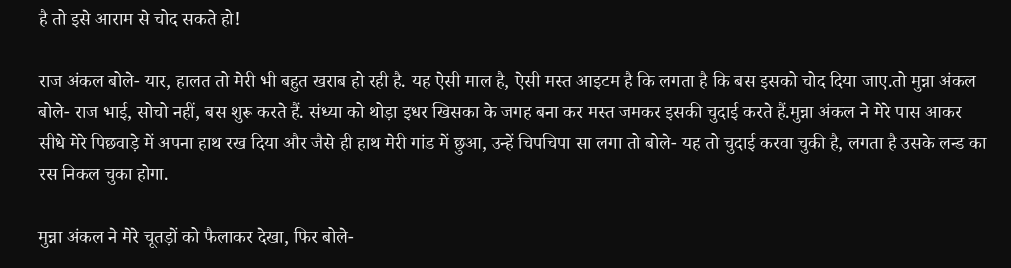है तो इसे आराम से चोद सकते हो!

राज अंकल बोले- यार, हालत तो मेरी भी बहुत खराब हो रही है. यह ऐसी माल है, ऐसी मस्त आइटम है कि लगता है कि बस इसको चोद दिया जाए.तो मुन्ना अंकल बोले- राज भाई, सोचो नहीं, बस शुरू करते हैं. संध्या को थोड़ा इधर खिसका के जगह बना कर मस्त जमकर इसकी चुदाई करते हैं.मुन्ना अंकल ने मेरे पास आकर सीधे मेरे पिछवाड़े में अपना हाथ रख दिया और जैसे ही हाथ मेरी गांड में छुआ, उन्हें चिपचिपा सा लगा तो बोले- यह तो चुदाई करवा चुकी है, लगता है उसके लन्ड का रस निकल चुका होगा.

मुन्ना अंकल ने मेरे चूतड़ों को फैलाकर देखा, फिर बोले-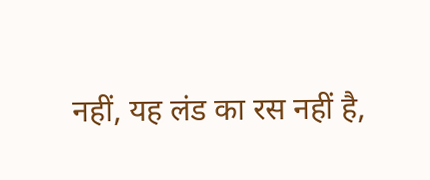नहीं, यह लंड का रस नहीं है,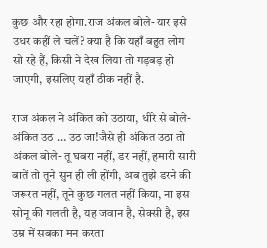कुछ और रहा होगा.राज अंकल बोले- यार इसे उधर कहीं ले चलें? क्या है कि यहाँ बहुत लोग सो रहे हैं, किसी ने देख लिया तो गड़बड़ हो जाएगी, इसलिए यहाँ ठीक नहीं है.

राज अंकल ने अंकित को उठाया, धीरे से बोले- अंकित उठ … उठ जा!जैसे ही अंकित उठा तो अंकल बोले- तू घबरा नहीं, डर नहीं, हमारी सारी बातें तो तूने सुन ही ली होंगी, अब तुझे डरने की जरूरत नहीं, तूने कुछ गलत नहीं किया, ना इस सोनू की गलती है, यह जवान है, सेक्सी है, इस उम्र में सबका मन करता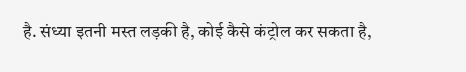है. संध्या इतनी मस्त लड़की है, कोई कैसे कंट्रोल कर सकता है,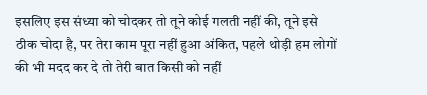इसलिए इस संध्या को चोदकर तो तूने कोई गलती नहीं की, तूने इसे ठीक चोदा है, पर तेरा काम पूरा नहीं हुआ अंकित, पहले थोड़ी हम लोगों की भी मदद कर दे तो तेरी बात किसी को नहीं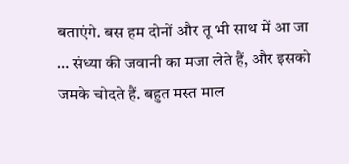बताएंगे. बस हम दोनों और तू भी साथ में आ जा … संध्या की जवानी का मजा लेते हैं, और इसको जमके चोदते हैं. बहुत मस्त माल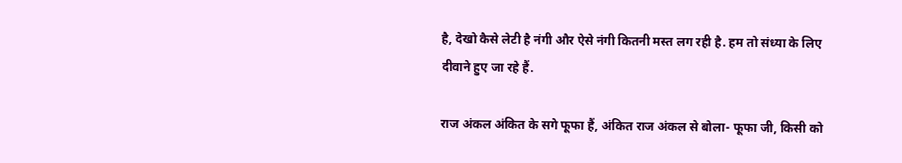है, देखो कैसे लेटी है नंगी और ऐसे नंगी कितनी मस्त लग रही है. हम तो संध्या के लिए दीवाने हुए जा रहे हैं.

राज अंकल अंकित के सगे फूफा हैं, अंकित राज अंकल से बोला- फूफा जी, किसी को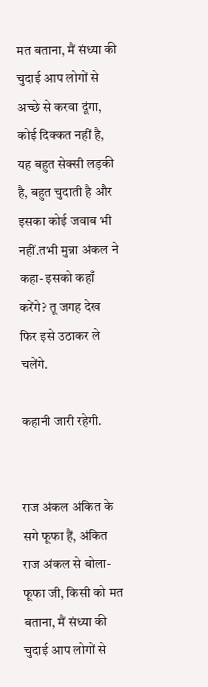मत बताना, मैं संध्या की चुदाई आप लोगों से अच्छे से करवा दूंगा, कोई दिक्कत नहीं है, यह बहुत सेक्सी लड़की है, बहुत चुदाती है और इसका कोई जवाब भी नहीं.तभी मुन्ना अंकल ने कहा- इसको कहाँ करेंगे? तू जगह देख फिर इसे उठाकर ले चलेंगे.

कहानी जारी रहेगी.


राज अंकल अंकित के सगे फूफा हैं, अंकित राज अंकल से बोला- फूफा जी, किसी को मत बताना, मैं संध्या की चुदाई आप लोगों से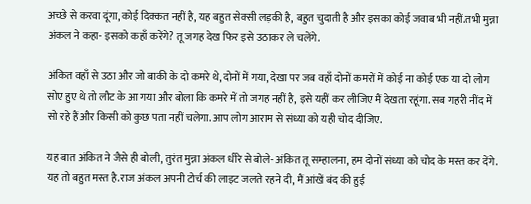अच्छे से करवा दूंगा, कोई दिक्कत नहीं है, यह बहुत सेक्सी लड़की है, बहुत चुदाती है और इसका कोई जवाब भी नहीं.तभी मुन्ना अंकल ने कहा- इसको कहाँ करेंगे? तू जगह देख फिर इसे उठाकर ले चलेंगे.

अंकित वहाँ से उठा और जो बाकी के दो कमरे थे, दोनों में गया, देखा पर जब वहाँ दोनों कमरों में कोई ना कोई एक या दो लोग सोए हुए थे तो लौट के आ गया और बोला कि कमरे में तो जगह नहीं है, इसे यहीं कर लीजिए मैं देखता रहूंगा. सब गहरी नींद में सो रहे हैं और किसी को कुछ पता नहीं चलेगा. आप लोग आराम से संध्या को यही चोद दीजिए.

यह बात अंकित ने जैसे ही बोली, तुरंत मुन्ना अंकल धीरे से बोले- अंकित तू सम्हालना, हम दोनों संध्या को चोद के मस्त कर देंगे. यह तो बहुत मस्त है.राज अंकल अपनी टोर्च की लाइट जलते रहने दी, मैं आंखें बंद की हुई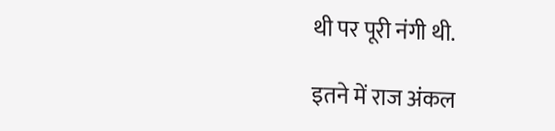थी पर पूरी नंगी थी.

इतने में राज अंकल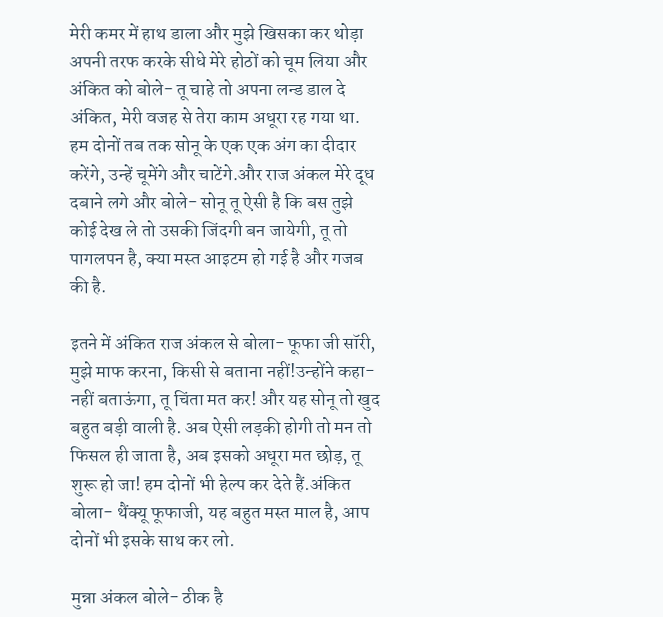मेरी कमर में हाथ डाला और मुझे खिसका कर थोड़ा अपनी तरफ करके सीधे मेरे होठों को चूम लिया और अंकित को बोले- तू चाहे तो अपना लन्ड डाल दे अंकित, मेरी वजह से तेरा काम अधूरा रह गया था. हम दोनों तब तक सोनू के एक एक अंग का दीदार करेंगे, उन्हें चूमेंगे और चाटेंगे.और राज अंकल मेरे दूध दबाने लगे और बोले- सोनू तू ऐसी है कि बस तुझे कोई देख ले तो उसकी जिंदगी बन जायेगी, तू तो पागलपन है, क्या मस्त आइटम हो गई है और गजब की है.

इतने में अंकित राज अंकल से बोला- फूफा जी सॉरी, मुझे माफ करना, किसी से बताना नहीं!उन्होंने कहा- नहीं बताऊंगा, तू चिंता मत कर! और यह सोनू तो खुद बहुत बड़ी वाली है. अब ऐसी लड़की होगी तो मन तो फिसल ही जाता है, अब इसको अधूरा मत छोड़, तू शुरू हो जा! हम दोनों भी हेल्प कर देते हैं.अंकित बोला- थैंक्यू फूफाजी, यह बहुत मस्त माल है, आप दोनों भी इसके साथ कर लो.

मुन्ना अंकल बोले- ठीक है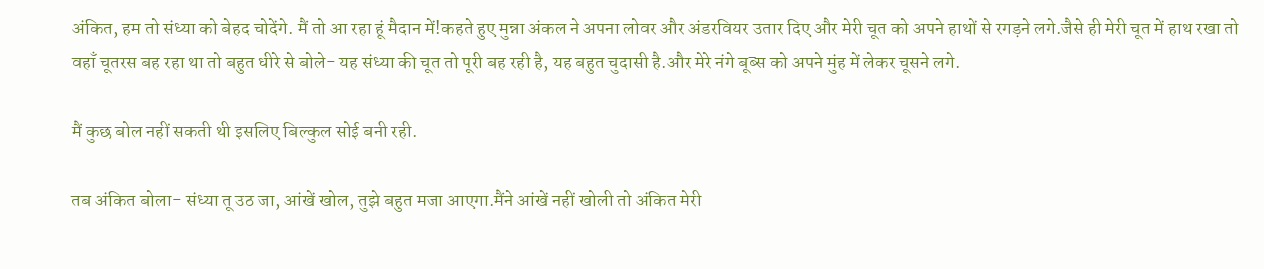अंकित, हम तो संध्या को बेहद चोदेंगे. मैं तो आ रहा हूं मैदान में!कहते हुए मुन्ना अंकल ने अपना लोवर और अंडरवियर उतार दिए और मेरी चूत को अपने हाथों से रगड़ने लगे.जैसे ही मेरी चूत में हाथ रखा तो वहाँ चूतरस बह रहा था तो बहुत धीरे से बोले- यह संध्या की चूत तो पूरी बह रही है, यह बहुत चुदासी है.और मेरे नंगे बूब्स को अपने मुंह में लेकर चूसने लगे.

मैं कुछ बोल नहीं सकती थी इसलिए बिल्कुल सोई बनी रही.

तब अंकित बोला- संध्या तू उठ जा, आंखें खोल, तुझे बहुत मजा आएगा.मैंने आंखें नहीं खोली तो अंकित मेरी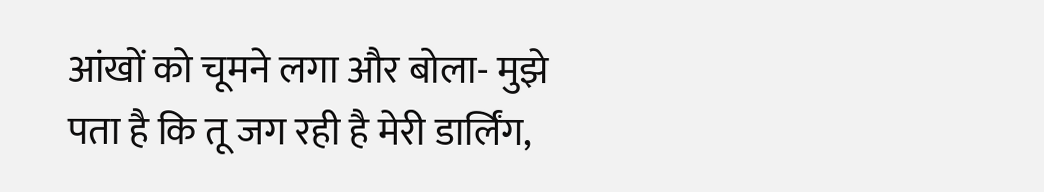आंखों को चूमने लगा और बोला- मुझे पता है कि तू जग रही है मेरी डार्लिंग,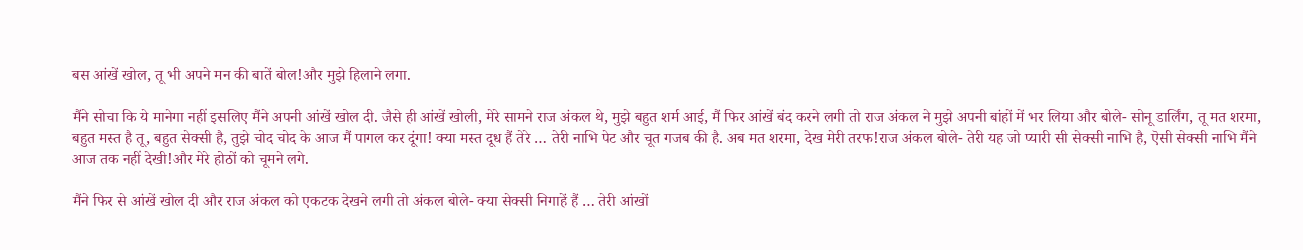बस आंखें खोल, तू भी अपने मन की बातें बोल!और मुझे हिलाने लगा.

मैंने सोचा कि ये मानेगा नहीं इसलिए मैंने अपनी आंखें खोल दी. जैसे ही आंखें खोली, मेरे सामने राज अंकल थे, मुझे बहुत शर्म आई, मैं फिर आंखें बंद करने लगी तो राज अंकल ने मुझे अपनी बांहों में भर लिया और बोले- सोनू डार्लिंग, तू मत शरमा, बहुत मस्त है तू, बहुत सेक्सी है, तुझे चोद चोद के आज मैं पागल कर दूंगा! क्या मस्त दूध हैं तेरे … तेरी नाभि पेट और चूत गजब की है. अब मत शरमा, देख मेरी तरफ!राज अंकल बोले- तेरी यह जो प्यारी सी सेक्सी नाभि है, ऎसी सेक्सी नाभि मैंने आज तक नहीं देखी!और मेरे होठों को चूमने लगे.

मैंने फिर से आंखें खोल दी और राज अंकल को एकटक देखने लगी तो अंकल बोले- क्या सेक्सी निगाहें हैं … तेरी आंखों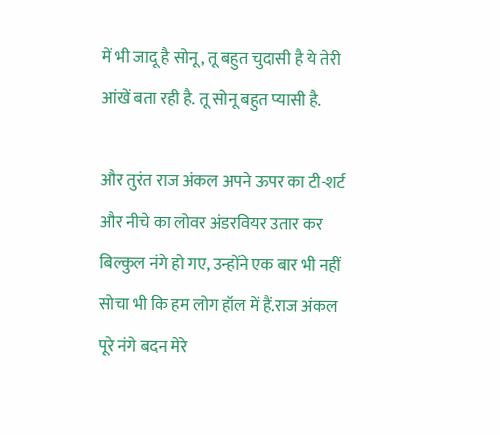में भी जादू है सोनू, तू बहुत चुदासी है ये तेरी आंखें बता रही है. तू सोनू बहुत प्यासी है.

और तुरंत राज अंकल अपने ऊपर का टी-शर्ट और नीचे का लोवर अंडरवियर उतार कर बिल्कुल नंगे हो गए, उन्होंने एक बार भी नहीं सोचा भी कि हम लोग हॉल में हैं.राज अंकल पूरे नंगे बदन मेरे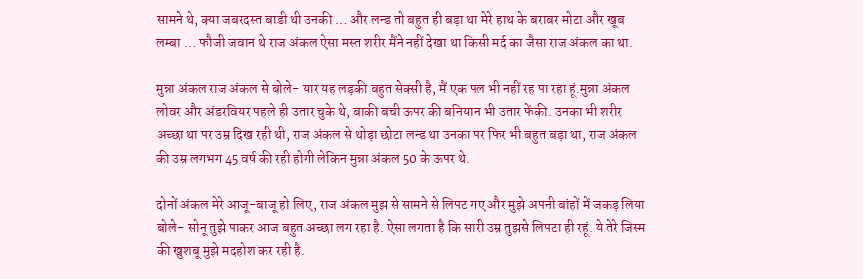सामने थे, क्या जबरदस्त बाडी थी उनकी … और लन्ड तो बहुत ही बड़ा था मेरे हाथ के बराबर मोटा और खूब लम्बा … फौजी जवान थे राज अंकल ऐसा मस्त शरीर मैंने नहीं देखा था किसी मर्द का जैसा राज अंकल का था.

मुन्ना अंकल राज अंकल से बोले- यार यह लड़की बहुत सेक्सी है, मैं एक पल भी नहीं रह पा रहा हूं.मुन्ना अंकल लोवर और अंडरवियर पहले ही उतार चुके थे, बाकी बची ऊपर की बनियान भी उतार फेंकी. उनका भी शरीर अच्छा था पर उम्र दिख रही थी, राज अंकल से थोड़ा छोटा लन्ड था उनका पर फिर भी बहुत बड़ा था, राज अंकल की उम्र लगभग 45 वर्ष की रही होगी लेकिन मुन्ना अंकल 50 के ऊपर थे.

दोनों अंकल मेरे आजू-बाजू हो लिए, राज अंकल मुझ से सामने से लिपट गए और मुझे अपनी बांहों में जकड़ लिया बोले- सोनू तुझे पाकर आज बहुत अच्छा लग रहा है. ऐसा लगता है कि सारी उम्र तुझसे लिपटा ही रहूं. ये तेरे जिस्म की खुशबू मुझे मदहोश कर रही है.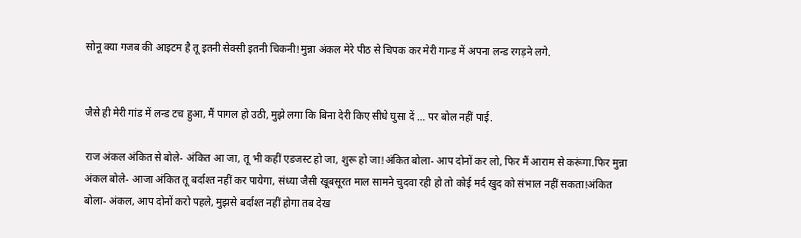सोनू क्या गजब की आइटम है तू इतनी सेक्सी इतनी चिकनी!मुन्ना अंकल मेरे पीठ से चिपक कर मेरी गान्ड में अपना लन्ड रगड़ने लगे.


जैसे ही मेरी गांड में लन्ड टच हुआ, मैं पागल हो उठी, मुझे लगा कि बिना देरी किए सीधे घुसा दें … पर बोल नहीं पाई.

राज अंकल अंकित से बोले- अंकित आ जा, तू भी कहीं एडजस्ट हो जा, शुरू हो जा!अंकित बोला- आप दोनों कर लो, फिर मैं आराम से करूंगा.फिर मुन्ना अंकल बोले- आजा अंकित तू बर्दाश्त नहीं कर पायेगा, संध्या जैसी खूबसूरत माल सामने चुदवा रही हो तो कोई मर्द खुद को संभाल नहीं सकता!अंकित बोला- अंकल, आप दोनों करो पहले, मुझसे बर्दाश्त नहीं होगा तब देख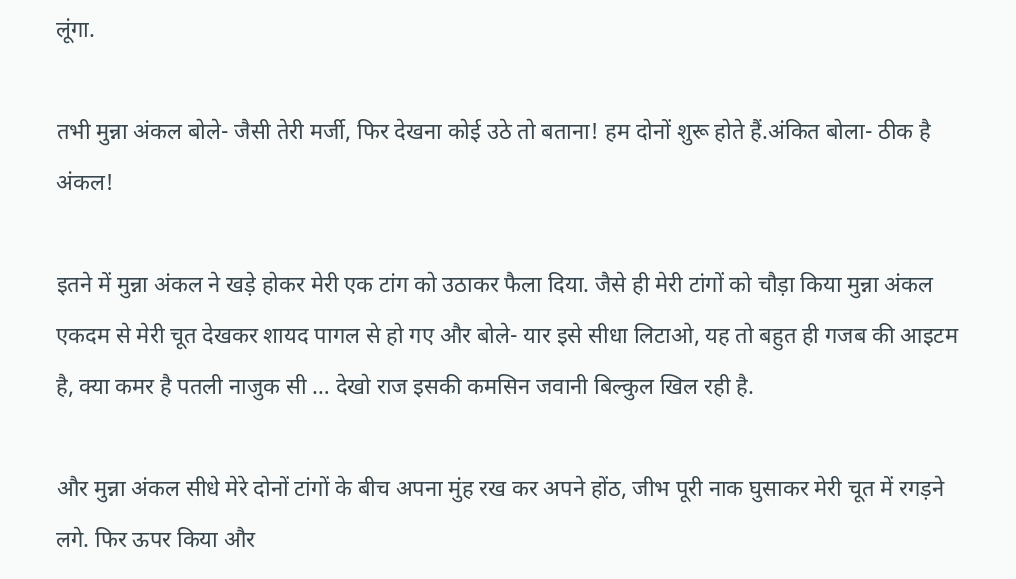लूंगा.

तभी मुन्ना अंकल बोले- जैसी तेरी मर्जी, फिर देखना कोई उठे तो बताना! हम दोनों शुरू होते हैं.अंकित बोला- ठीक है अंकल!

इतने में मुन्ना अंकल ने खड़े होकर मेरी एक टांग को उठाकर फैला दिया. जैसे ही मेरी टांगों को चौड़ा किया मुन्ना अंकल एकदम से मेरी चूत देखकर शायद पागल से हो गए और बोले- यार इसे सीधा लिटाओ, यह तो बहुत ही गजब की आइटम है, क्या कमर है पतली नाजुक सी … देखो राज इसकी कमसिन जवानी बिल्कुल खिल रही है.

और मुन्ना अंकल सीधे मेरे दोनों टांगों के बीच अपना मुंह रख कर अपने होंठ, जीभ पूरी नाक घुसाकर मेरी चूत में रगड़ने लगे. फिर ऊपर किया और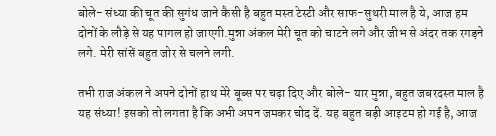बोले- संध्या की चूत की सुगंध जाने कैसी है बहुत मस्त टेस्टी और साफ-सुथरी माल है ये, आज हम दोनों के लौड़े से यह पागल हो जाएगी.मुन्ना अंकल मेरी चूत को चाटने लगे और जीभ से अंदर तक रगड़ने लगे. मेरी सांसें बहुत जोर से चलने लगी.

तभी राज अंकल ने अपने दोनों हाथ मेरे बूब्स पर चढ़ा दिए और बोले- यार मुन्ना, बहुत जबरदस्त माल है यह संध्या! इसको तो लगता है कि अभी अपन जमकर चोद दें. यह बहुत बड़ी आइटम हो गई है, आज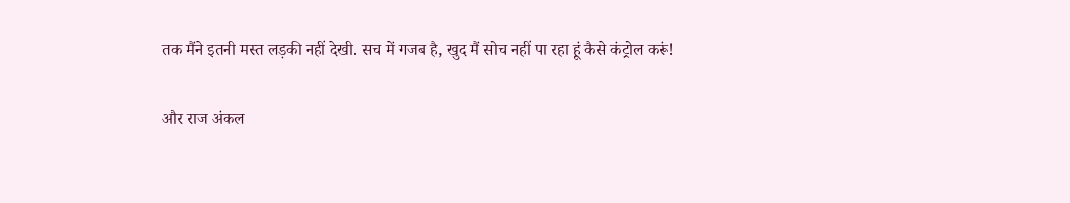तक मैंने इतनी मस्त लड़की नहीं देखी. सच में गजब है, खुद मैं सोच नहीं पा रहा हूं कैसे कंट्रोल करूं!

और राज अंकल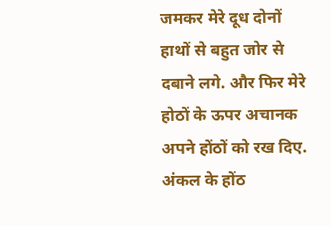जमकर मेरे दूध दोनों हाथों से बहुत जोर से दबाने लगे. और फिर मेरे होठों के ऊपर अचानक अपने होंठों को रख दिए. अंकल के होंठ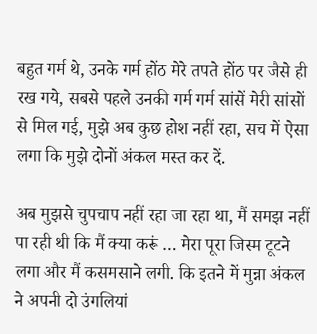बहुत गर्म थे, उनके गर्म होंठ मेरे तपते होंठ पर जैसे ही रख गये, सबसे पहले उनकी गर्म गर्म सांसें मेरी सांसों से मिल गई, मुझे अब कुछ होश नहीं रहा, सच में ऐसा लगा कि मुझे दोनों अंकल मस्त कर दें.

अब मुझसे चुपचाप नहीं रहा जा रहा था, मैं समझ नहीं पा रही थी कि मैं क्या करूं … मेरा पूरा जिस्म टूटने लगा और मैं कसमसाने लगी. कि इतने में मुन्ना अंकल ने अपनी दो उंगलियां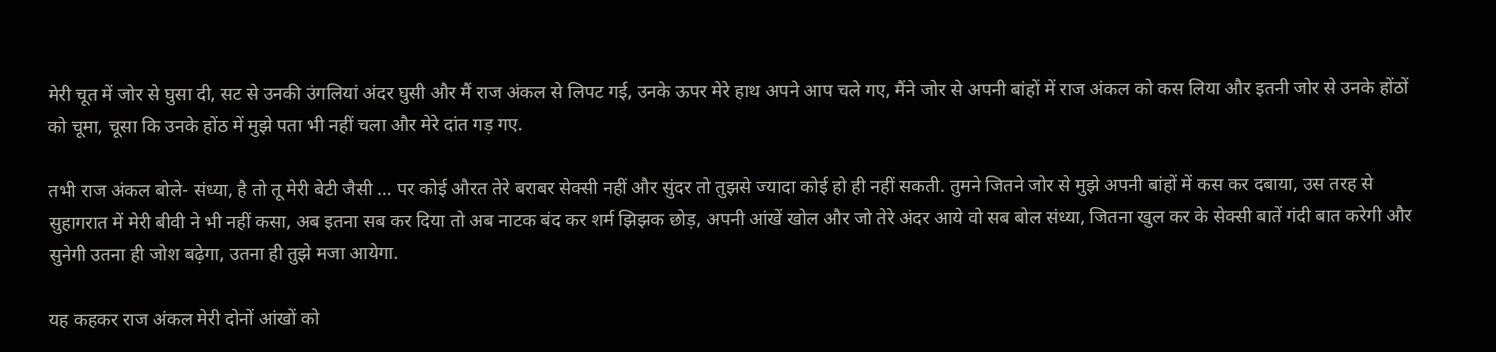मेरी चूत में जोर से घुसा दी, सट से उनकी उंगलियां अंदर घुसी और मैं राज अंकल से लिपट गई, उनके ऊपर मेरे हाथ अपने आप चले गए, मैंने जोर से अपनी बांहों में राज अंकल को कस लिया और इतनी जोर से उनके होंठों को चूमा, चूसा कि उनके होंठ में मुझे पता भी नहीं चला और मेरे दांत गड़ गए.

तभी राज अंकल बोले- संध्या, है तो तू मेरी बेटी जैसी … पर कोई औरत तेरे बराबर सेक्सी नहीं और सुंदर तो तुझसे ज्यादा कोई हो ही नहीं सकती. तुमने जितने जोर से मुझे अपनी बांहों में कस कर दबाया, उस तरह से सुहागरात में मेरी बीवी ने भी नहीं कसा, अब इतना सब कर दिया तो अब नाटक बंद कर शर्म झिझक छोड़, अपनी आंखें खोल और जो तेरे अंदर आये वो सब बोल संध्या, जितना खुल कर के सेक्सी बातें गंदी बात करेगी और सुनेगी उतना ही जोश बढ़ेगा, उतना ही तुझे मजा आयेगा.

यह कहकर राज अंकल मेरी दोनों आंखों को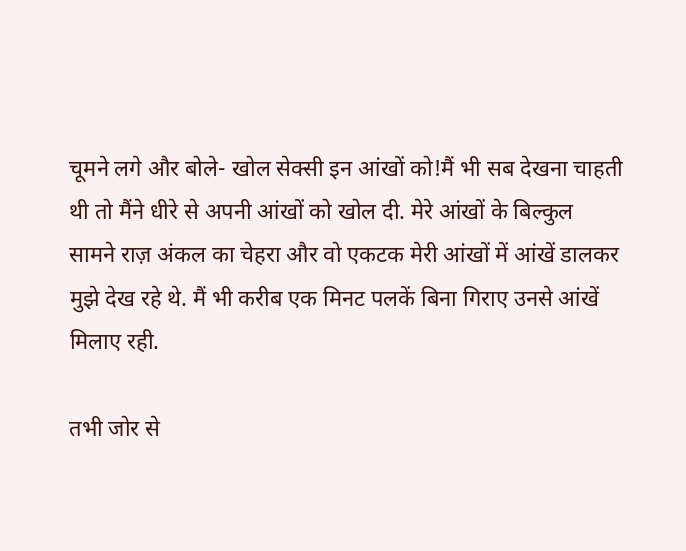चूमने लगे और बोले- खोल सेक्सी इन आंखों को!मैं भी सब देखना चाहती थी तो मैंने धीरे से अपनी आंखों को खोल दी. मेरे आंखों के बिल्कुल सामने राज़ अंकल का चेहरा और वो एकटक मेरी आंखों में आंखें डालकर मुझे देख रहे थे. मैं भी करीब एक मिनट पलकें बिना गिराए उनसे आंखें मिलाए रही.

तभी जोर से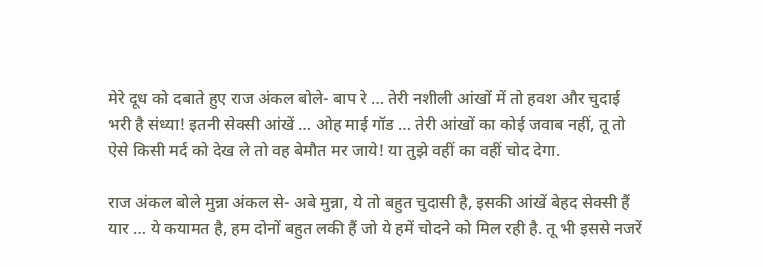मेरे दूध को दबाते हुए राज अंकल बोले- बाप रे … तेरी नशीली आंखों में तो हवश और चुदाई भरी है संध्या! इतनी सेक्सी आंखें … ओह माई गॉड … तेरी आंखों का कोई जवाब नहीं, तू तो ऐसे किसी मर्द को देख ले तो वह बेमौत मर जाये! या तुझे वहीं का वहीं चोद देगा.

राज अंकल बोले मुन्ना अंकल से- अबे मुन्ना, ये तो बहुत चुदासी है, इसकी आंखें बेहद सेक्सी हैं यार … ये कयामत है, हम दोनों बहुत लकी हैं जो ये हमें चोदने को मिल रही है. तू भी इससे नजरें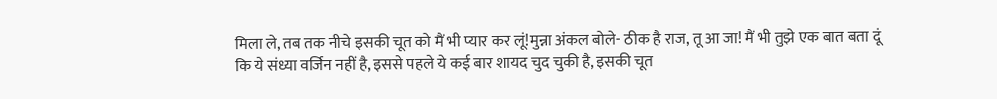मिला ले, तब तक नीचे इसकी चूत को मैं भी प्यार कर लूं!मुन्ना अंकल बोले- ठीक है राज, तू आ जा! मैं भी तुझे एक बात बता दूं कि ये संध्या वर्जिन नहीं है, इससे पहले ये कई बार शायद चुद चुकी है, इसकी चूत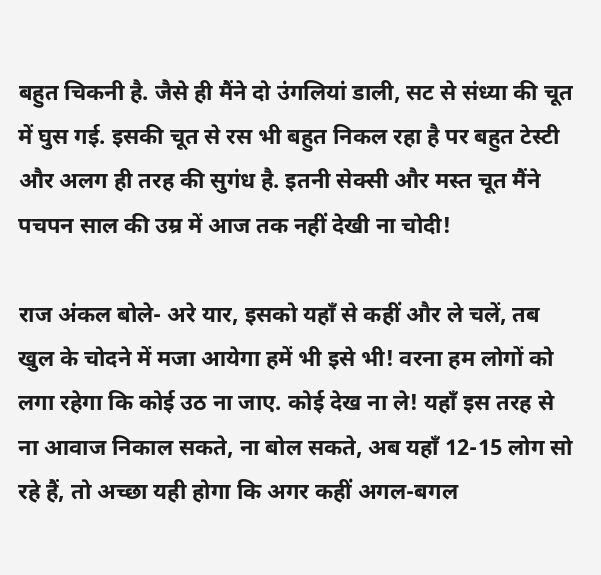बहुत चिकनी है. जैसे ही मैंने दो उंगलियां डाली, सट से संध्या की चूत में घुस गई. इसकी चूत से रस भी बहुत निकल रहा है पर बहुत टेस्टी और अलग ही तरह की सुगंध है. इतनी सेक्सी और मस्त चूत मैंने पचपन साल की उम्र में आज तक नहीं देखी ना चोदी!

राज अंकल बोले- अरे यार, इसको यहाँ से कहीं और ले चलें, तब खुल के चोदने में मजा आयेगा हमें भी इसे भी! वरना हम लोगों को लगा रहेगा कि कोई उठ ना जाए. कोई देख ना ले! यहाँ इस तरह से ना आवाज निकाल सकते, ना बोल सकते, अब यहाँ 12-15 लोग सो रहे हैं, तो अच्छा यही होगा कि अगर कहीं अगल-बगल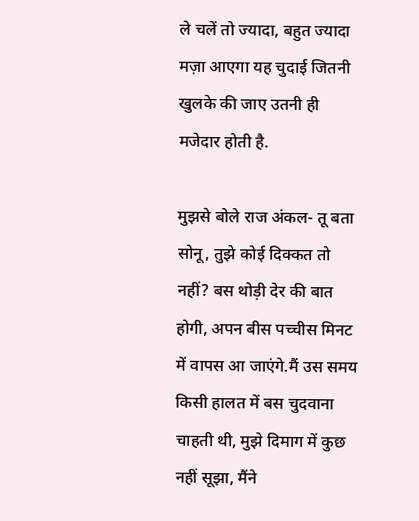ले चलें तो ज्यादा, बहुत ज्यादा मज़ा आएगा यह चुदाई जितनी खुलके की जाए उतनी ही मजेदार होती है.

मुझसे बोले राज अंकल- तू बता सोनू, तुझे कोई दिक्कत तो नहीं? बस थोड़ी देर की बात होगी, अपन बीस पच्चीस मिनट में वापस आ जाएंगे.मैं उस समय किसी हालत में बस चुदवाना चाहती थी, मुझे दिमाग में कुछ नहीं सूझा, मैंने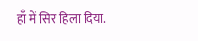हाँ में सिर हिला दिया.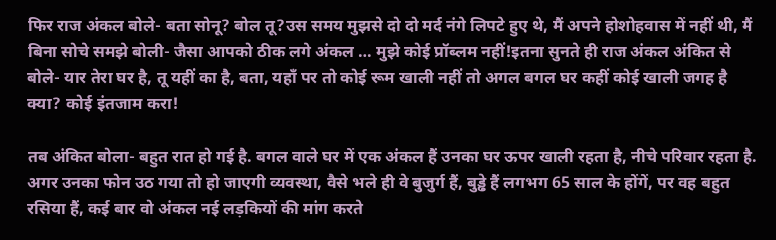फिर राज अंकल बोले- बता सोनू? बोल तू?उस समय मुझसे दो दो मर्द नंगे लिपटे हुए थे, मैं अपने होशोहवास में नहीं थी, मैं बिना सोचे समझे बोली- जैसा आपको ठीक लगे अंकल … मुझे कोई प्रॉब्लम नहीं!इतना सुनते ही राज अंकल अंकित से बोले- यार तेरा घर है, तू यहीं का है, बता, यहाँ पर तो कोई रूम खाली नहीं तो अगल बगल घर कहीं कोई खाली जगह है क्या? कोई इंतजाम करा!

तब अंकित बोला- बहुत रात हो गई है. बगल वाले घर में एक अंकल हैं उनका घर ऊपर खाली रहता है, नीचे परिवार रहता है. अगर उनका फोन उठ गया तो हो जाएगी व्यवस्था, वैसे भले ही वे बुजुर्ग हैं, बुड्ढे हैं लगभग 65 साल के होंगें, पर वह बहुत रसिया हैं, कई बार वो अंकल नई लड़कियों की मांग करते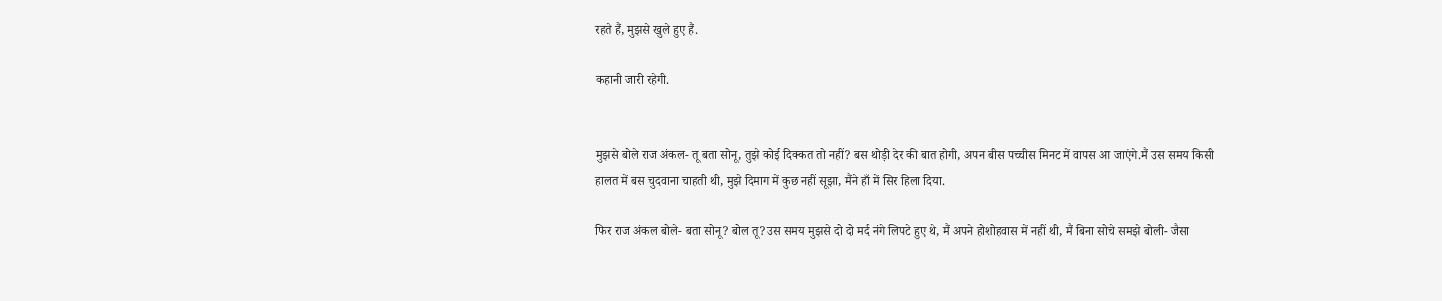रहते हैं, मुझसे खुले हुए हैं.

कहानी जारी रहेगी.


मुझसे बोले राज अंकल- तू बता सोनू, तुझे कोई दिक्कत तो नहीं? बस थोड़ी देर की बात होगी, अपन बीस पच्चीस मिनट में वापस आ जाएंगे.मैं उस समय किसी हालत में बस चुदवाना चाहती थी, मुझे दिमाग में कुछ नहीं सूझा, मैंने हाँ में सिर हिला दिया.

फिर राज अंकल बोले- बता सोनू? बोल तू?उस समय मुझसे दो दो मर्द नंगे लिपटे हुए थे, मैं अपने होशोहवास में नहीं थी, मैं बिना सोचे समझे बोली- जैसा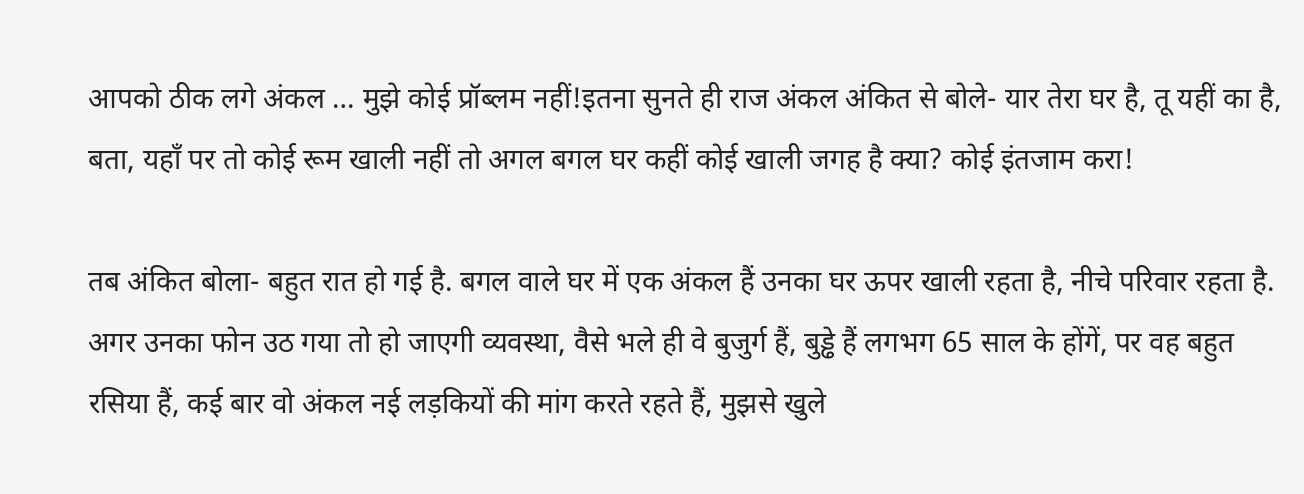आपको ठीक लगे अंकल … मुझे कोई प्रॉब्लम नहीं!इतना सुनते ही राज अंकल अंकित से बोले- यार तेरा घर है, तू यहीं का है, बता, यहाँ पर तो कोई रूम खाली नहीं तो अगल बगल घर कहीं कोई खाली जगह है क्या? कोई इंतजाम करा!

तब अंकित बोला- बहुत रात हो गई है. बगल वाले घर में एक अंकल हैं उनका घर ऊपर खाली रहता है, नीचे परिवार रहता है. अगर उनका फोन उठ गया तो हो जाएगी व्यवस्था, वैसे भले ही वे बुजुर्ग हैं, बुड्ढे हैं लगभग 65 साल के होंगें, पर वह बहुत रसिया हैं, कई बार वो अंकल नई लड़कियों की मांग करते रहते हैं, मुझसे खुले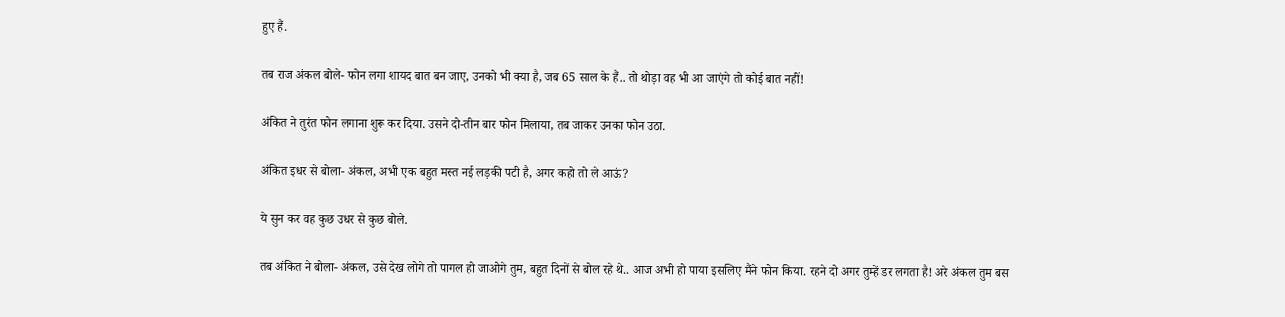हुए हैं.

तब राज अंकल बोले- फोन लगा शायद बात बन जाए, उनको भी क्या है, जब 65 साल के हैं.. तो थोड़ा वह भी आ जाएंगे तो कोई बात नहीं!

अंकित ने तुरंत फोन लगाना शुरू कर दिया. उसने दो-तीन बार फोन मिलाया, तब जाकर उनका फोन उठा.

अंकित इधर से बोला- अंकल, अभी एक बहुत मस्त नई लड़की पटी है, अगर कहो तो ले आऊं?

ये सुन कर वह कुछ उधर से कुछ बोले.

तब अंकित ने बोला- अंकल, उसे देख लोगे तो पागल हो जाओगे तुम, बहुत दिनों से बोल रहे थे.. आज अभी हो पाया इसलिए मैंने फोन किया. रहने दो अगर तुम्हें डर लगता है! अरे अंकल तुम बस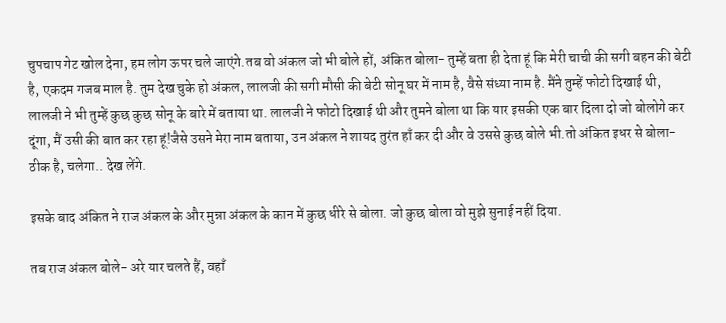चुपचाप गेट खोल देना, हम लोग ऊपर चले जाएंगे.तब वो अंकल जो भी बोले हों, अंकित बोला- तुम्हें बता ही देता हूं कि मेरी चाची की सगी बहन की बेटी है, एकदम गजब माल है. तुम देख चुके हो अंकल, लालजी की सगी मौसी की बेटी सोनू घर में नाम है, वैसे संध्या नाम है. मैंने तुम्हें फोटो दिखाई थी, लालजी ने भी तुम्हें कुछ कुछ सोनू के बारे में बताया था. लालजी ने फोटो दिखाई थी और तुमने बोला था कि यार इसकी एक बार दिला दो जो बोलोगे कर दूंगा, मैं उसी की बात कर रहा हूं!जैसे उसने मेरा नाम बताया, उन अंकल ने शायद तुरंत हाँ कर दी और वे उससे कुछ बोले भी.तो अंकित इधर से बोला- ठीक है, चलेगा.. देख लेंगे.

इसके बाद अंकित ने राज अंकल के और मुन्ना अंकल के कान में कुछ धीरे से बोला. जो कुछ बोला वो मुझे सुनाई नहीं दिया.

तब राज अंकल बोले- अरे यार चलते हैं, वहाँ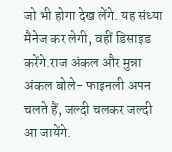जो भी होगा देख लेंगे. यह संध्या मैनेज कर लेगी, वहीं डिसाइड करेंगे.राज अंकल और मुन्ना अंकल बोले- फाइनली अपन चलते हैं, जल्दी चलकर जल्दी आ जायेंगे.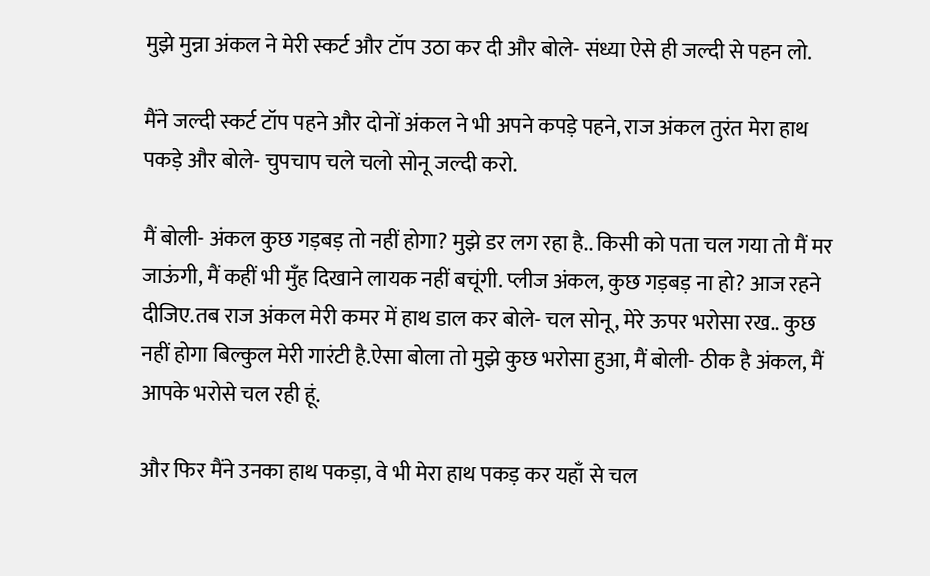मुझे मुन्ना अंकल ने मेरी स्कर्ट और टॉप उठा कर दी और बोले- संध्या ऐसे ही जल्दी से पहन लो.

मैंने जल्दी स्कर्ट टॉप पहने और दोनों अंकल ने भी अपने कपड़े पहने, राज अंकल तुरंत मेरा हाथ पकड़े और बोले- चुपचाप चले चलो सोनू जल्दी करो.

मैं बोली- अंकल कुछ गड़बड़ तो नहीं होगा? मुझे डर लग रहा है.. किसी को पता चल गया तो मैं मर जाऊंगी, मैं कहीं भी मुँह दिखाने लायक नहीं बचूंगी. प्लीज अंकल, कुछ गड़बड़ ना हो? आज रहने दीजिए.तब राज अंकल मेरी कमर में हाथ डाल कर बोले- चल सोनू, मेरे ऊपर भरोसा रख.. कुछ नहीं होगा बिल्कुल मेरी गारंटी है.ऐसा बोला तो मुझे कुछ भरोसा हुआ, मैं बोली- ठीक है अंकल, मैं आपके भरोसे चल रही हूं.

और फिर मैंने उनका हाथ पकड़ा, वे भी मेरा हाथ पकड़ कर यहाँ से चल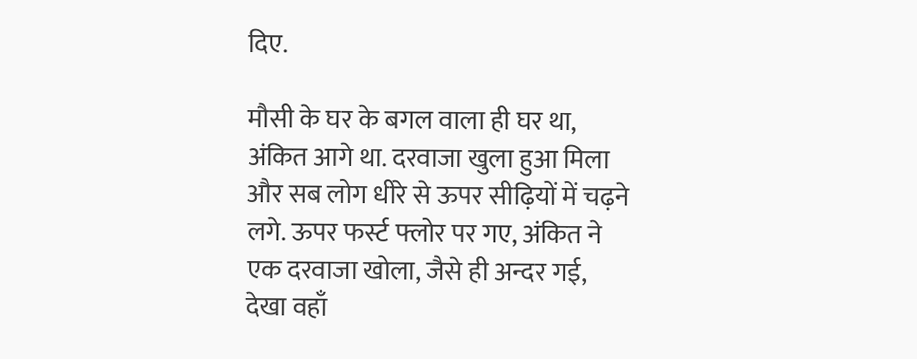दिए.

मौसी के घर के बगल वाला ही घर था, अंकित आगे था. दरवाजा खुला हुआ मिला और सब लोग धीरे से ऊपर सीढ़ियों में चढ़ने लगे. ऊपर फर्स्ट फ्लोर पर गए, अंकित ने एक दरवाजा खोला, जैसे ही अन्दर गई, देखा वहाँ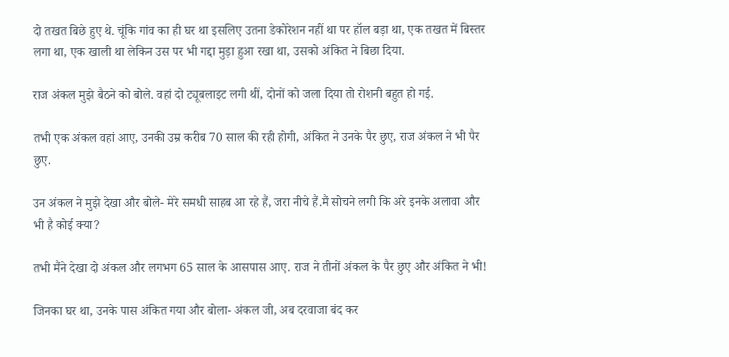दो तखत बिछे हुए थे. चूंकि गांव का ही घर था इसलिए उतना डेकोरेशन नहीं था पर हॉल बड़ा था, एक तखत में बिस्तर लगा था, एक खाली था लेकिन उस पर भी गद्दा मुड़ा हुआ रखा था, उसको अंकित ने बिछा दिया.

राज अंकल मुझे बैठने को बोले. वहां दो ट्यूबलाइट लगी थीं, दोनों को जला दिया तो रोशनी बहुत हो गई.

तभी एक अंकल वहां आए, उनकी उम्र करीब 70 साल की रही होगी, अंकित ने उनके पैर छुए, राज अंकल ने भी पैर छुए.

उन अंकल ने मुझे देखा और बोले- मेरे समधी साहब आ रहे हैं, जरा नीचे हैं.मैं सोचने लगी कि अरे इनके अलावा और भी है कोई क्या?

तभी मैंने देखा दो अंकल और लगभग 65 साल के आसपास आए. राज ने तीनों अंकल के पैर छुए और अंकित ने भी!

जिनका घर था, उनके पास अंकित गया और बोला- अंकल जी, अब दरवाजा बंद कर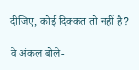दीजिए, कोई दिक्कत तो नहीं है?

वे अंकल बोले-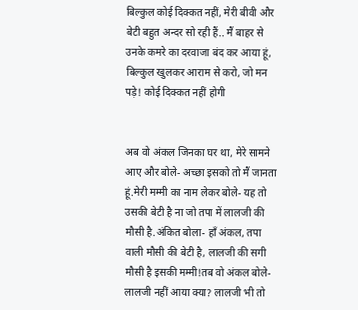बिल्कुल कोई दिक्कत नहीं, मेरी बीवी और बेटी बहुत अन्दर सो रही हैं.. मैं बाहर से उनके कमरे का दरवाजा बंद कर आया हूं, बिल्कुल खुलकर आराम से करो, जो मन पड़े! कोई दिक्कत नहीं होगी


अब वो अंकल जिनका घर था, मेरे सामने आए और बोले- अच्छा इसको तो मैं जानता हूं.मेरी मम्मी का नाम लेकर बोले- यह तो उसकी बेटी है ना जो तपा में लालजी की मौसी है.अंकित बोला- हाँ अंकल, तपा वाली मौसी की बेटी है, लालजी की सगी मौसी है इसकी मम्मी!तब वो अंकल बोले- लालजी नहीं आया क्या? लालजी भी तो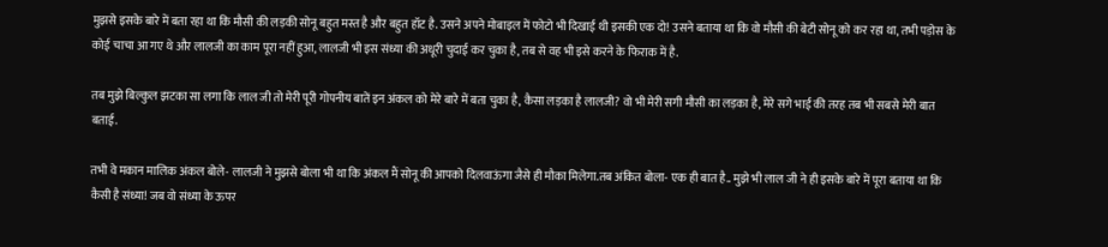मुझसे इसके बारे में बता रहा था कि मौसी की लड़की सोनू बहुत मस्त है और बहुत हॉट है. उसने अपने मोबाइल में फोटो भी दिखाई थी इसकी एक दो! उसने बताया था कि वो मौसी की बेटी सोनू को कर रहा था, तभी पड़ोस के कोई चाचा आ गए थे और लालजी का काम पूरा नहीं हुआ, लालजी भी इस संध्या की अधूरी चुदाई कर चुका है, तब से वह भी इसे करने के फिराक में है.

तब मुझे बिल्कुल झटका सा लगा कि लाल जी तो मेरी पूरी गोपनीय बातें इन अंकल को मेरे बारे में बता चुका है, कैसा लड़का है लालजी? वो भी मेरी सगी मौसी का लड़का है, मेरे सगे भाई की तरह तब भी सबसे मेरी बात बताई.

तभी वे मकान मालिक अंकल बोले- लालजी ने मुझसे बोला भी था कि अंकल मैं सोनू की आपको दिलवाऊंगा जैसे ही मौका मिलेगा.तब अंकित बोला- एक ही बात है.. मुझे भी लाल जी ने ही इसके बारे में पूरा बताया था कि कैसी है संध्या! जब वो संध्या के ऊपर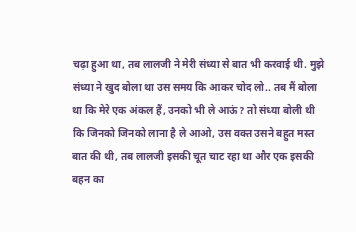चढ़ा हुआ था, तब लालजी ने मेरी संध्या से बात भी करवाई थी. मुझे संध्या ने खुद बोला था उस समय कि आकर चोद लो.. तब मैं बोला था कि मेरे एक अंकल हैं, उनको भी ले आऊं? तो संध्या बोली थी कि जिनको जिनको लाना है ले आओ, उस वक्त उसने बहुत मस्त बात की थी, तब लालजी इसकी चूत चाट रहा था और एक इसकी बहन का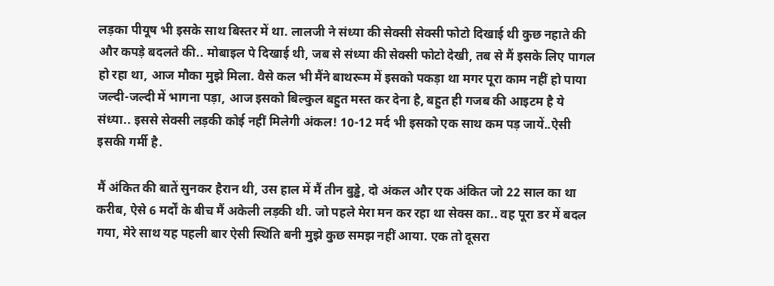लड़का पीयूष भी इसके साथ बिस्तर में था. लालजी ने संध्या की सेक्सी सेक्सी फोटो दिखाई थी कुछ नहाते की और कपड़े बदलते की.. मोबाइल पे दिखाई थी, जब से संध्या की सेक्सी फोटो देखी, तब से मैं इसके लिए पागल हो रहा था, आज मौका मुझे मिला. वैसे कल भी मैंने बाथरूम में इसको पकड़ा था मगर पूरा काम नहीं हो पाया जल्दी-जल्दी में भागना पड़ा, आज इसको बिल्कुल बहुत मस्त कर देना है, बहुत ही गजब की आइटम है ये संध्या.. इससे सेक्सी लड़की कोई नहीं मिलेगी अंकल! 10-12 मर्द भी इसको एक साथ कम पड़ जायें..ऐसी इसकी गर्मी है.

मैं अंकित की बातें सुनकर हैरान थी, उस हाल में मैं तीन बुड्ढे, दो अंकल और एक अंकित जो 22 साल का था करीब, ऐसे 6 मर्दों के बीच मैं अकेली लड़की थी. जो पहले मेरा मन कर रहा था सेक्स का.. वह पूरा डर में बदल गया, मेरे साथ यह पहली बार ऐसी स्थिति बनी मुझे कुछ समझ नहीं आया. एक तो दूसरा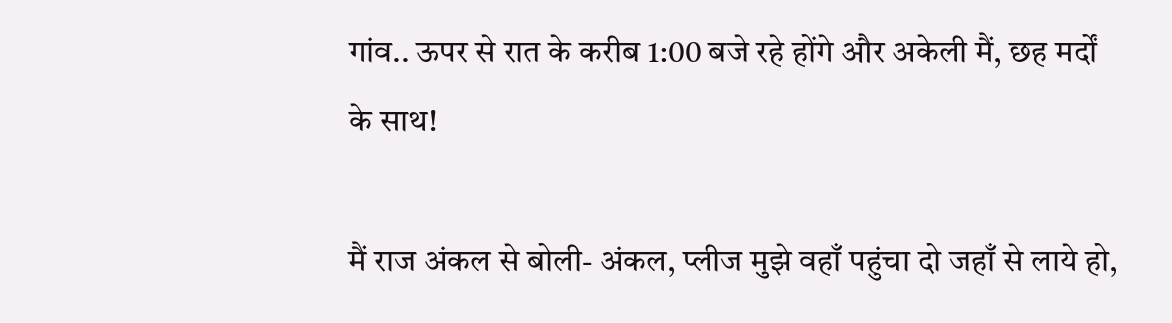गांव.. ऊपर से रात के करीब 1:00 बजे रहे होंगे और अकेली मैं, छह मर्दों के साथ!

मैं राज अंकल से बोली- अंकल, प्लीज मुझे वहाँ पहुंचा दो जहाँ से लाये हो,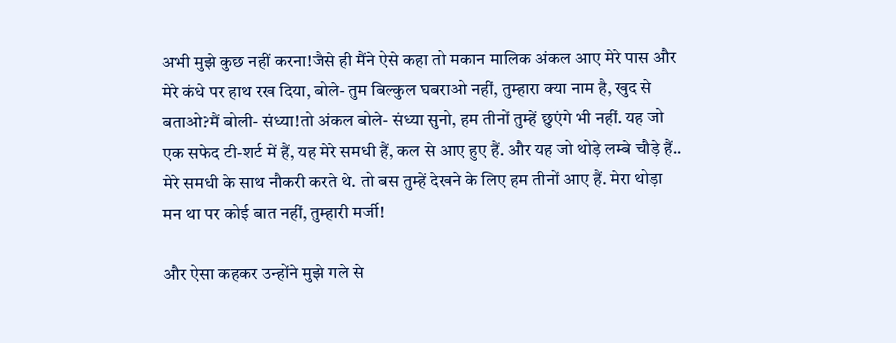अभी मुझे कुछ नहीं करना!जैसे ही मैंने ऐसे कहा तो मकान मालिक अंकल आए मेरे पास और मेरे कंधे पर हाथ रख दिया, बोले- तुम बिल्कुल घबराओ नहीं, तुम्हारा क्या नाम है, खुद से बताओ?मैं बोली- संध्या!तो अंकल बोले- संध्या सुनो, हम तीनों तुम्हें छुएंगे भी नहीं. यह जो एक सफेद टी-शर्ट में हैं, यह मेरे समधी हैं, कल से आए हुए हैं. और यह जो थोड़े लम्बे चौड़े हैं.. मेरे समधी के साथ नौकरी करते थे. तो बस तुम्हें देखने के लिए हम तीनों आए हैं. मेरा थोड़ा मन था पर कोई बात नहीं, तुम्हारी मर्जी!

और ऐसा कहकर उन्होंने मुझे गले से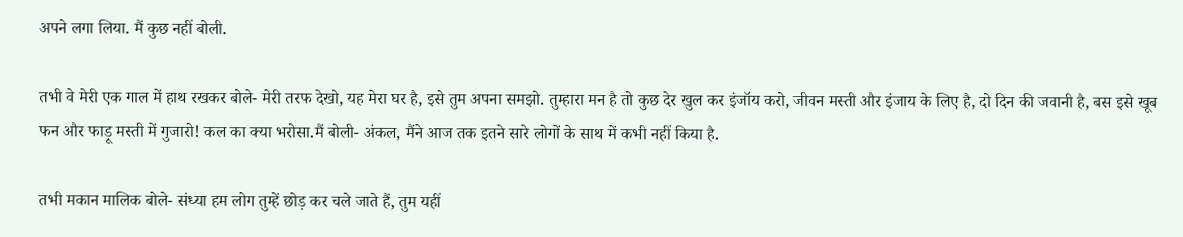अपने लगा लिया. मैं कुछ नहीं बोली.

तभी वे मेरी एक गाल में हाथ रखकर बोले- मेरी तरफ देखो, यह मेरा घर है, इसे तुम अपना समझो. तुम्हारा मन है तो कुछ देर खुल कर इंजॉय करो, जीवन मस्ती और इंजाय के लिए है, दो दिन की जवानी है, बस इसे खूब फन और फाड़ू मस्ती में गुजारो! कल का क्या भरोसा.मैं बोली- अंकल, मैंने आज तक इतने सारे लोगों के साथ में कभी नहीं किया है.

तभी मकान मालिक बोले- संध्या हम लोग तुम्हें छोड़ कर चले जाते हैं, तुम यहीं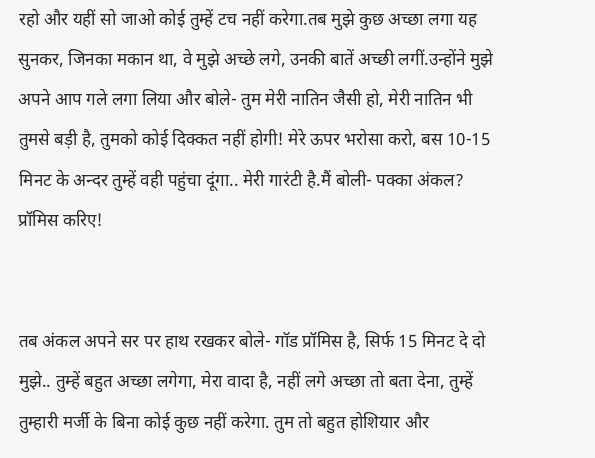रहो और यहीं सो जाओ कोई तुम्हें टच नहीं करेगा.तब मुझे कुछ अच्छा लगा यह सुनकर, जिनका मकान था, वे मुझे अच्छे लगे, उनकी बातें अच्छी लगीं.उन्होंने मुझे अपने आप गले लगा लिया और बोले- तुम मेरी नातिन जैसी हो, मेरी नातिन भी तुमसे बड़ी है, तुमको कोई दिक्कत नहीं होगी! मेरे ऊपर भरोसा करो, बस 10-15 मिनट के अन्दर तुम्हें वही पहुंचा दूंगा.. मेरी गारंटी है.मैं बोली- पक्का अंकल? प्रॉमिस करिए!


तब अंकल अपने सर पर हाथ रखकर बोले- गॉड प्रॉमिस है, सिर्फ 15 मिनट दे दो मुझे.. तुम्हें बहुत अच्छा लगेगा, मेरा वादा है, नहीं लगे अच्छा तो बता देना, तुम्हें तुम्हारी मर्जी के बिना कोई कुछ नहीं करेगा. तुम तो बहुत होशियार और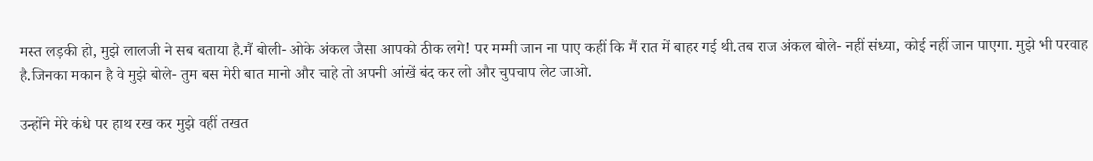मस्त लड़की हो, मुझे लालजी ने सब बताया है.मैं बोली- ओके अंकल जैसा आपको ठीक लगे! पर मम्मी जान ना पाए कहीं कि मैं रात में बाहर गई थी.तब राज अंकल बोले- नहीं संध्या, कोई नहीं जान पाएगा. मुझे भी परवाह है.जिनका मकान है वे मुझे बोले- तुम बस मेरी बात मानो और चाहे तो अपनी आंखें बंद कर लो और चुपचाप लेट जाओ.

उन्होंने मेरे कंधे पर हाथ रख कर मुझे वहीं तखत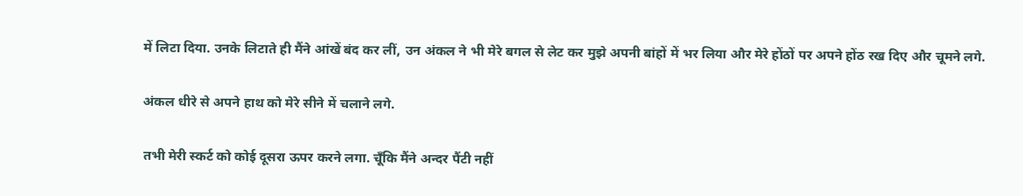में लिटा दिया. उनके लिटाते ही मैंने आंखें बंद कर लीं, उन अंकल ने भी मेरे बगल से लेट कर मुझे अपनी बांहों में भर लिया और मेरे होंठों पर अपने होंठ रख दिए और चूमने लगे.

अंकल धीरे से अपने हाथ को मेरे सीने में चलाने लगे.

तभी मेरी स्कर्ट को कोई दूसरा ऊपर करने लगा. चूँकि मैंने अन्दर पैंटी नहीं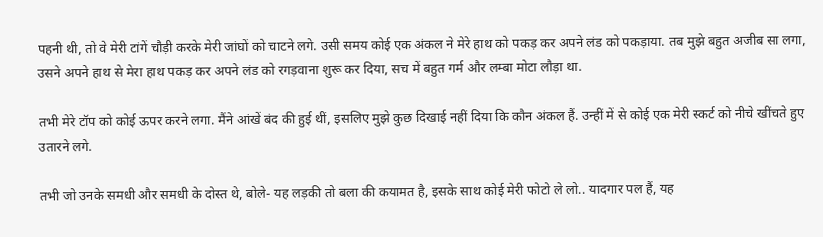पहनी थी, तो वे मेरी टांगें चौड़ी करके मेरी जांघों को चाटने लगे. उसी समय कोई एक अंकल ने मेरे हाथ को पकड़ कर अपने लंड को पकड़ाया. तब मुझे बहुत अजीब सा लगा, उसने अपने हाथ से मेरा हाथ पकड़ कर अपने लंड को रगड़वाना शुरू कर दिया, सच में बहुत गर्म और लम्बा मोटा लौड़ा था.

तभी मेरे टॉप को कोई ऊपर करने लगा. मैंने आंखें बंद की हुई थीं, इसलिए मुझे कुछ दिखाई नहीं दिया कि कौन अंकल हैं. उन्हीं में से कोई एक मेरी स्कर्ट को नीचे खींचते हुए उतारने लगे.

तभी जो उनके समधी और समधी के दोस्त थे, बोले- यह लड़की तो बला की कयामत है, इसके साथ कोई मेरी फोटो ले लो.. यादगार पल हैं, यह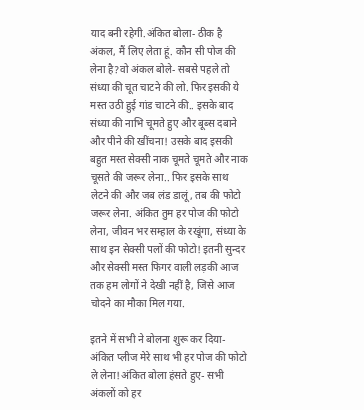याद बनी रहेगी.अंकित बोला- ठीक है अंकल, मैं लिए लेता हूं. कौन सी पोज की लेना है?वो अंकल बोले- सबसे पहले तो संध्या की चूत चाटने की लो. फिर इसकी ये मस्त उठी हुई गांड चाटने की.. इसके बाद संध्या की नाभि चूमते हुए और बूब्स दबाने और पीने की खींचना! उसके बाद इसकी बहुत मस्त सेक्सी नाक चूमते चूमते और नाक चूसते की जरूर लेना.. फिर इसके साथ लेटने की और जब लंड डालूं, तब की फोटो जरूर लेना. अंकित तुम हर पोज की फोटो लेना, जीवन भर सम्हाल के रखूंगा, संध्या के साथ इन सेक्सी पलों की फोटो! इतनी सुन्दर और सेक्सी मस्त फिगर वाली लड़की आज तक हम लोगों ने देखी नहीं है, जिसे आज चोदने का मौका मिल गया.

इतने में सभी ने बोलना शुरू कर दिया- अंकित प्लीज मेरे साथ भी हर पोज की फोटो ले लेना!अंकित बोला हंसते हुए- सभी अंकलों को हर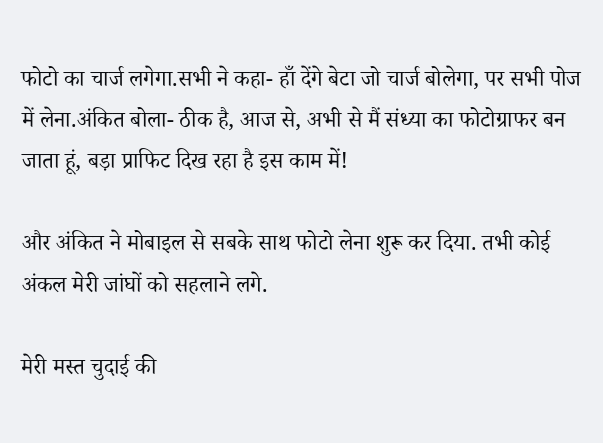फोटो का चार्ज लगेगा.सभी ने कहा- हाँ देंगे बेटा जो चार्ज बोलेगा, पर सभी पोज में लेना.अंकित बोला- ठीक है, आज से, अभी से मैं संध्या का फोटोग्राफर बन जाता हूं, बड़ा प्राफिट दिख रहा है इस काम में!

और अंकित ने मोबाइल से सबके साथ फोटो लेना शुरू कर दिया. तभी कोई अंकल मेरी जांघों को सहलाने लगे.

मेरी मस्त चुदाई की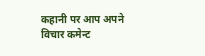कहानी पर आप अपने विचार कमेन्ट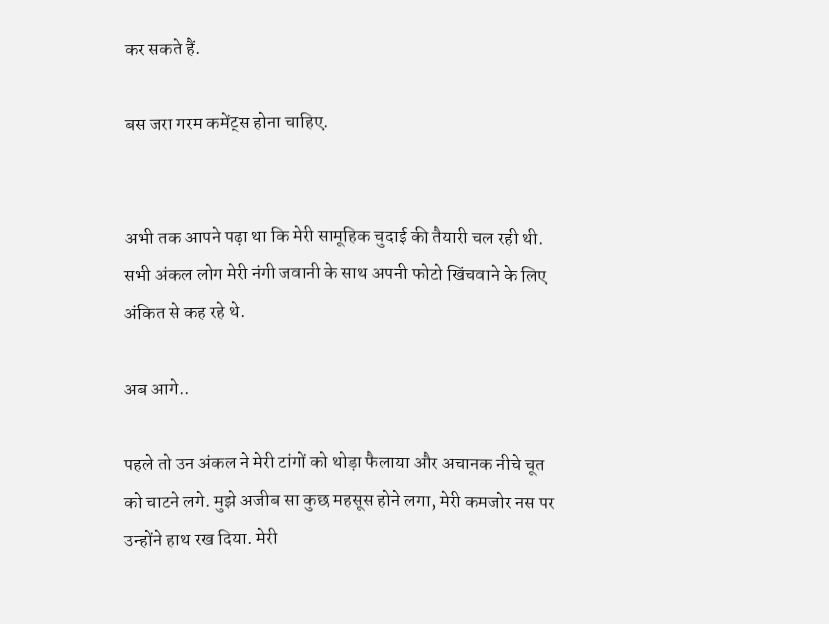कर सकते हैं.

बस जरा गरम कमेंट्स होना चाहिए.


अभी तक आपने पढ़ा था कि मेरी सामूहिक चुदाई की तैयारी चल रही थी. सभी अंकल लोग मेरी नंगी जवानी के साथ अपनी फोटो खिंचवाने के लिए अंकित से कह रहे थे.

अब आगे..

पहले तो उन अंकल ने मेरी टांगों को थोड़ा फैलाया और अचानक नीचे चूत को चाटने लगे. मुझे अजीब सा कुछ महसूस होने लगा, मेरी कमजोर नस पर उन्होंने हाथ रख दिया. मेरी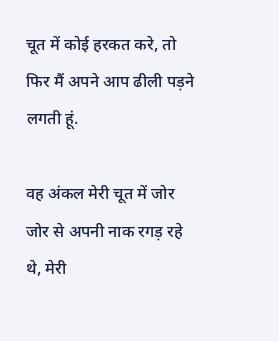चूत में कोई हरकत करे, तो फिर मैं अपने आप ढीली पड़ने लगती हूं.

वह अंकल मेरी चूत में जोर जोर से अपनी नाक रगड़ रहे थे, मेरी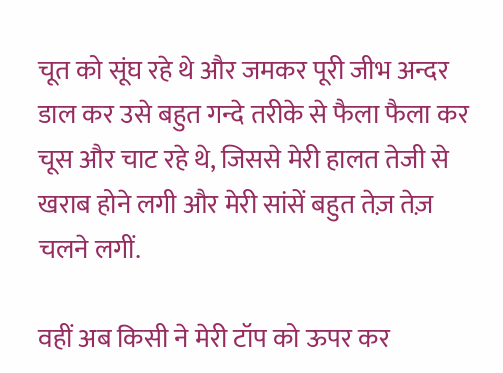चूत को सूंघ रहे थे और जमकर पूरी जीभ अन्दर डाल कर उसे बहुत गन्दे तरीके से फैला फैला कर चूस और चाट रहे थे, जिससे मेरी हालत तेजी से खराब होने लगी और मेरी सांसें बहुत तेज़ तेज़ चलने लगीं.

वहीं अब किसी ने मेरी टॉप को ऊपर कर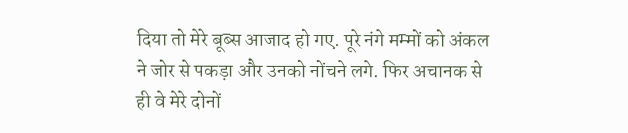दिया तो मेरे बूब्स आजाद हो गए. पूरे नंगे मम्मों को अंकल ने जोर से पकड़ा और उनको नोंचने लगे. फिर अचानक से ही वे मेरे दोनों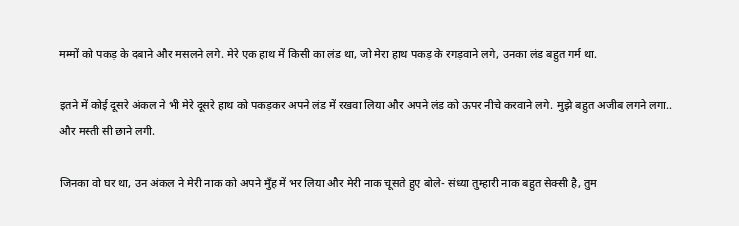मम्मों को पकड़ के दबाने और मसलने लगे. मेरे एक हाथ में किसी का लंड था, जो मेरा हाथ पकड़ के रगड़वाने लगे, उनका लंड बहुत गर्म था.

इतने में कोई दूसरे अंकल ने भी मेरे दूसरे हाथ को पकड़कर अपने लंड में रखवा लिया और अपने लंड को ऊपर नीचे करवाने लगे. मुझे बहुत अजीब लगने लगा.. और मस्ती सी छाने लगी.

जिनका वो घर था, उन अंकल ने मेरी नाक को अपने मुँह में भर लिया और मेरी नाक चूसते हुए बोले- संध्या तुम्हारी नाक बहुत सेक्सी है, तुम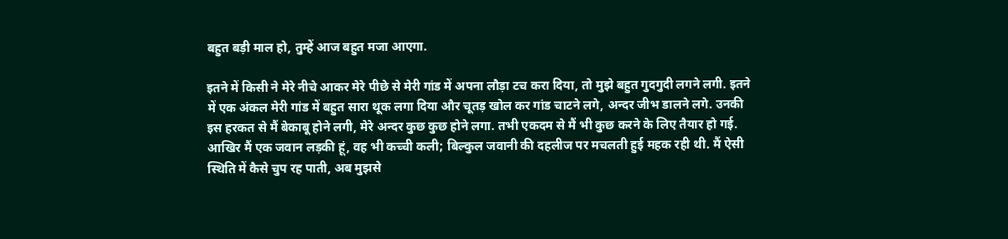बहुत बड़ी माल हो, तुम्हें आज बहुत मजा आएगा.

इतने में किसी ने मेरे नीचे आकर मेरे पीछे से मेरी गांड में अपना लौड़ा टच करा दिया, तो मुझे बहुत गुदगुदी लगने लगी. इतने में एक अंकल मेरी गांड में बहुत सारा थूक लगा दिया और चूतड़ खोल कर गांड चाटने लगे, अन्दर जीभ डालने लगे. उनकी इस हरकत से मैं बेकाबू होने लगी, मेरे अन्दर कुछ कुछ होने लगा. तभी एकदम से मैं भी कुछ करने के लिए तैयार हो गई. आखिर मैं एक जवान लड़की हूं, वह भी कच्ची कली; बिल्कुल जवानी की दहलीज पर मचलती हुई महक रही थी. मैं ऐसी स्थिति में कैसे चुप रह पाती, अब मुझसे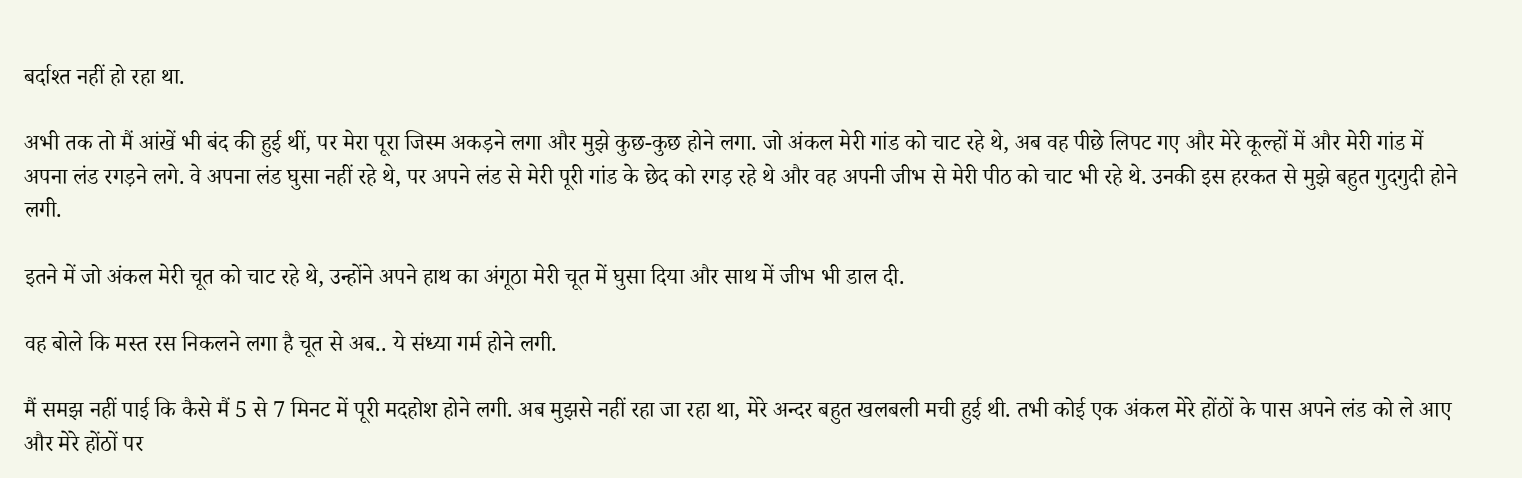बर्दाश्त नहीं हो रहा था.

अभी तक तो मैं आंखें भी बंद की हुई थीं, पर मेरा पूरा जिस्म अकड़ने लगा और मुझे कुछ-कुछ होने लगा. जो अंकल मेरी गांड को चाट रहे थे, अब वह पीछे लिपट गए और मेरे कूल्हों में और मेरी गांड में अपना लंड रगड़ने लगे. वे अपना लंड घुसा नहीं रहे थे, पर अपने लंड से मेरी पूरी गांड के छेद को रगड़ रहे थे और वह अपनी जीभ से मेरी पीठ को चाट भी रहे थे. उनकी इस हरकत से मुझे बहुत गुदगुदी होने लगी.

इतने में जो अंकल मेरी चूत को चाट रहे थे, उन्होंने अपने हाथ का अंगूठा मेरी चूत में घुसा दिया और साथ में जीभ भी डाल दी.

वह बोले कि मस्त रस निकलने लगा है चूत से अब.. ये संध्या गर्म होने लगी.

मैं समझ नहीं पाई कि कैसे मैं 5 से 7 मिनट में पूरी मदहोश होने लगी. अब मुझसे नहीं रहा जा रहा था, मेरे अन्दर बहुत खलबली मची हुई थी. तभी कोई एक अंकल मेरे होंठों के पास अपने लंड को ले आए और मेरे होंठों पर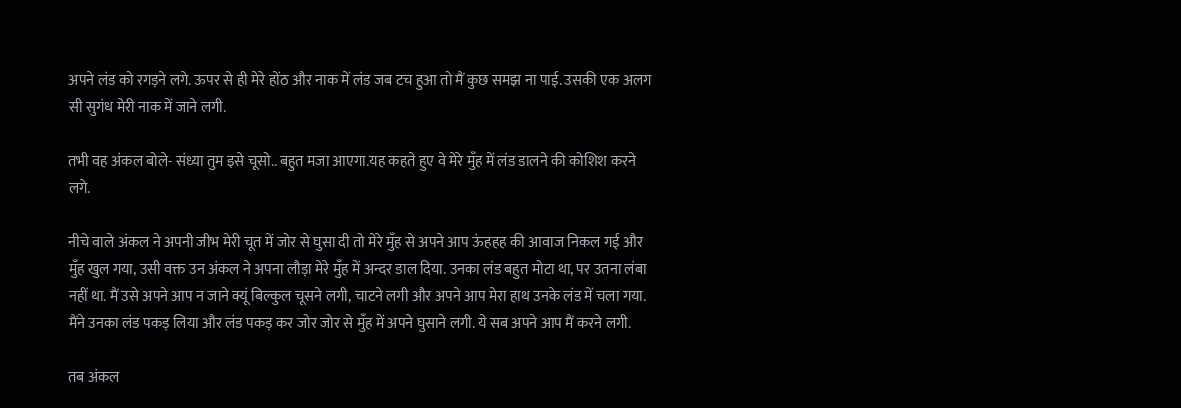अपने लंड को रगड़ने लगे. ऊपर से ही मेरे होंठ और नाक में लंड जब टच हुआ तो मैं कुछ समझ ना पाई. उसकी एक अलग सी सुगंध मेरी नाक में जाने लगी.

तभी वह अंकल बोले- संध्या तुम इसे चूसो.. बहुत मजा आएगा.यह कहते हुए वे मेरे मुँह में लंड डालने की कोशिश करने लगे.

नीचे वाले अंकल ने अपनी जीभ मेरी चूत में जोर से घुसा दी तो मेरे मुँह से अपने आप ऊंहहह की आवाज निकल गई और मुँह खुल गया, उसी वक्त उन अंकल ने अपना लौड़ा मेरे मुँह में अन्दर डाल दिया. उनका लंड बहुत मोटा था, पर उतना लंबा नहीं था. मैं उसे अपने आप न जाने क्यूं बिल्कुल चूसने लगी, चाटने लगी और अपने आप मेरा हाथ उनके लंड में चला गया. मैंने उनका लंड पकड़ लिया और लंड पकड़ कर जोर जोर से मुँह में अपने घुसाने लगी. ये सब अपने आप मैं करने लगी.

तब अंकल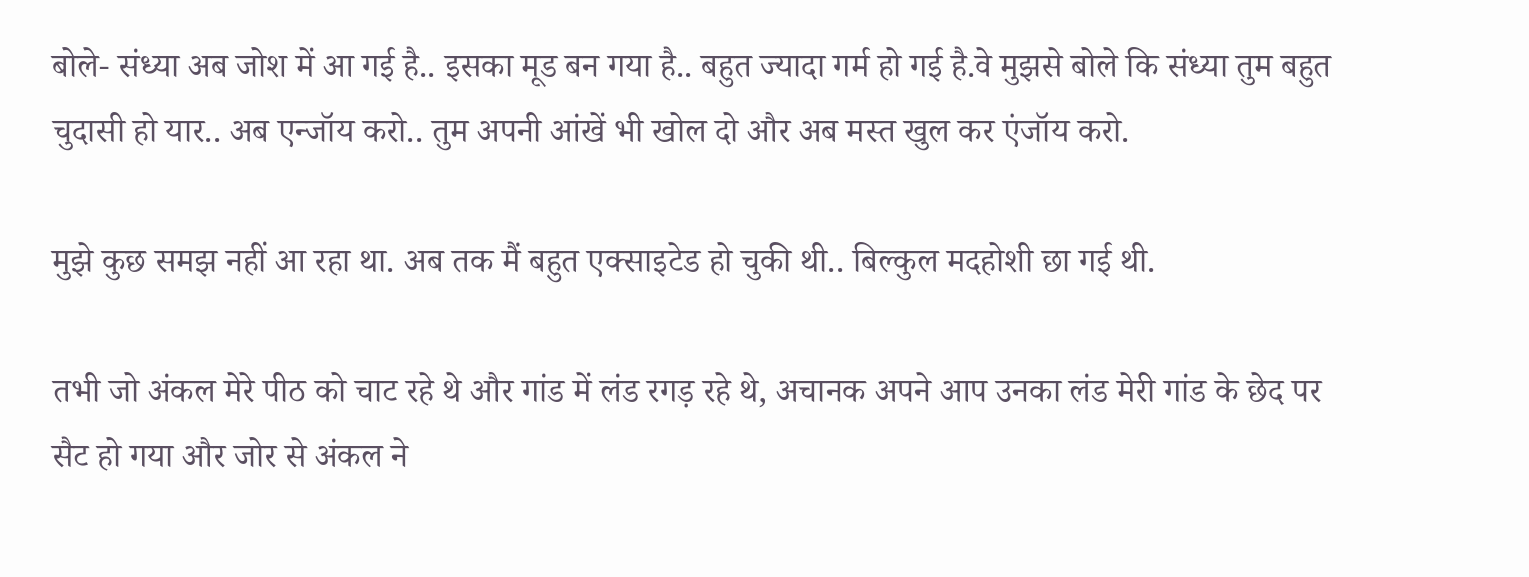बोले- संध्या अब जोश में आ गई है.. इसका मूड बन गया है.. बहुत ज्यादा गर्म हो गई है.वे मुझसे बोले कि संध्या तुम बहुत चुदासी हो यार.. अब एन्जॉय करो.. तुम अपनी आंखें भी खोल दो और अब मस्त खुल कर एंजॉय करो.

मुझे कुछ समझ नहीं आ रहा था. अब तक मैं बहुत एक्साइटेड हो चुकी थी.. बिल्कुल मदहोशी छा गई थी.

तभी जो अंकल मेरे पीठ को चाट रहे थे और गांड में लंड रगड़ रहे थे, अचानक अपने आप उनका लंड मेरी गांड के छेद पर सैट हो गया और जोर से अंकल ने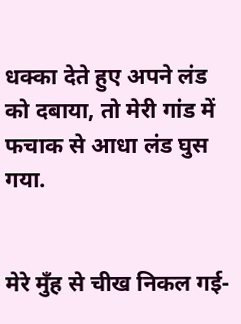धक्का देते हुए अपने लंड को दबाया, तो मेरी गांड में फचाक से आधा लंड घुस गया.


मेरे मुँह से चीख निकल गई-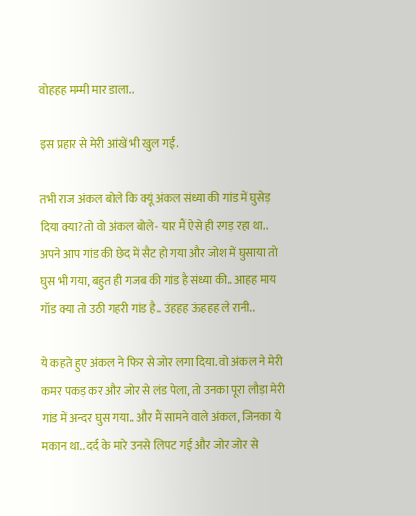वोहहह मम्मी मार डाला..

इस प्रहार से मेरी आंखें भी खुल गईं.

तभी राज अंकल बोले कि क्यूं अंकल संध्या की गांड में घुसेड़ दिया क्या?तो वो अंकल बोले- यार मैं ऐसे ही रगड़ रहा था.. अपने आप गांड की छेद में सैट हो गया और जोश में घुसाया तो घुस भी गया, बहुत ही गजब की गांड है संध्या की.. आहह माय गॉड क्या तो उठी गहरी गांड है.. उंहहह ऊंहहह ले रानी..

ये कहते हुए अंकल ने फिर से जोर लगा दिया. वो अंकल ने मेरी कमर पकड़ कर और जोर से लंड पेला, तो उनका पूरा लौड़ा मेरी गांड में अन्दर घुस गया.. और मैं सामने वाले अंकल, जिनका ये मकान था.. दर्द के मारे उनसे लिपट गई और जोर जोर से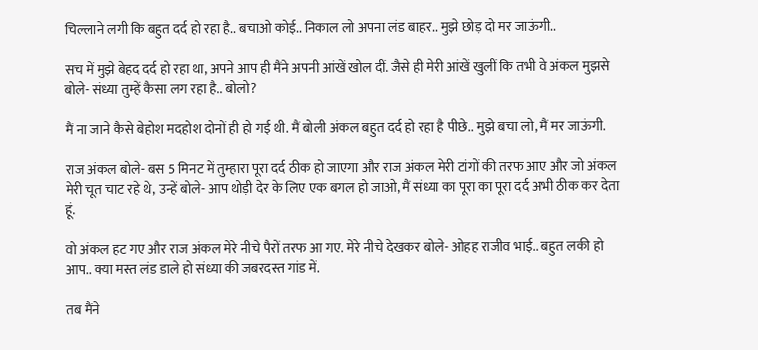चिल्लाने लगी कि बहुत दर्द हो रहा है.. बचाओ कोई.. निकाल लो अपना लंड बाहर.. मुझे छोड़ दो मर जाऊंगी..

सच में मुझे बेहद दर्द हो रहा था, अपने आप ही मैंने अपनी आंखें खोल दीं. जैसे ही मेरी आंखें खुलीं कि तभी वे अंकल मुझसे बोले- संध्या तुम्हें कैसा लग रहा है.. बोलो?

मैं ना जाने कैसे बेहोश मदहोश दोनों ही हो गई थी. मैं बोली अंकल बहुत दर्द हो रहा है पीछे.. मुझे बचा लो, मैं मर जाऊंगी.

राज अंकल बोले- बस 5 मिनट में तुम्हारा पूरा दर्द ठीक हो जाएगा और राज अंकल मेरी टांगों की तरफ आए और जो अंकल मेरी चूत चाट रहे थे, उन्हें बोले- आप थोड़ी देर के लिए एक बगल हो जाओ, मैं संध्या का पूरा का पूरा दर्द अभी ठीक कर देता हूं.

वो अंकल हट गए और राज अंकल मेरे नीचे पैरों तरफ आ गए. मेरे नीचे देखकर बोले- ओहह राजीव भाई.. बहुत लकी हो आप.. क्या मस्त लंड डाले हो संध्या की जबरदस्त गांड में.

तब मैंने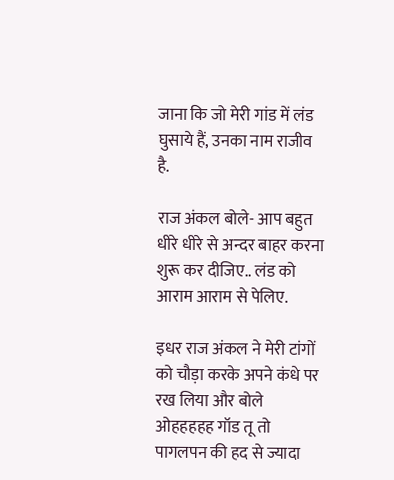जाना कि जो मेरी गांड में लंड घुसाये हैं, उनका नाम राजीव है.

राज अंकल बोले- आप बहुत धीरे धीरे से अन्दर बाहर करना शुरू कर दीजिए.. लंड को आराम आराम से पेलिए.

इधर राज अंकल ने मेरी टांगों को चौड़ा करके अपने कंधे पर रख लिया और बोले ओहहहहह गॉड तू तो पागलपन की हद से ज्यादा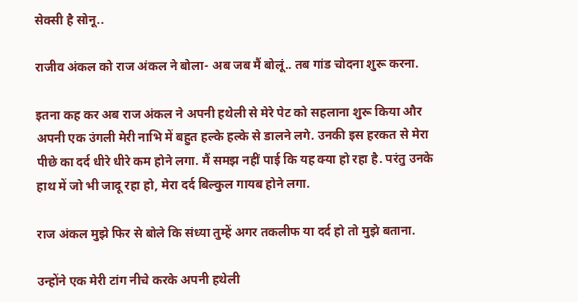सेक्सी है सोनू..

राजीव अंकल को राज अंकल ने बोला- अब जब मैं बोलूं.. तब गांड चोदना शुरू करना.

इतना कह कर अब राज अंकल ने अपनी हथेली से मेरे पेट को सहलाना शुरू किया और अपनी एक उंगली मेरी नाभि में बहुत हल्के हल्के से डालने लगे. उनकी इस हरकत से मेरा पीछे का दर्द धीरे धीरे कम होने लगा. मैं समझ नहीं पाई कि यह क्या हो रहा है. परंतु उनके हाथ में जो भी जादू रहा हो, मेरा दर्द बिल्कुल गायब होने लगा.

राज अंकल मुझे फिर से बोले कि संध्या तुम्हें अगर तकलीफ या दर्द हो तो मुझे बताना.

उन्होंने एक मेरी टांग नीचे करके अपनी हथेली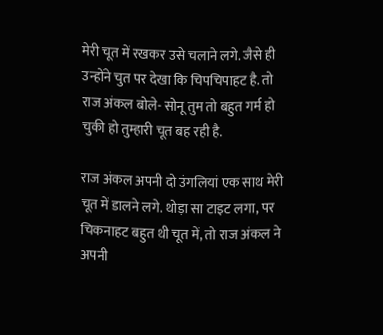मेरी चूत में रखकर उसे चलाने लगे. जैसे ही उन्होंने चुत पर देखा कि चिपचिपाहट है. तो राज अंकल बोले- सोनू तुम तो बहुत गर्म हो चुकी हो तुम्हारी चूत बह रही है.

राज अंकल अपनी दो उंगलियां एक साथ मेरी चूत में डालने लगे. थोड़ा सा टाइट लगा, पर चिकनाहट बहुत थी चूत में, तो राज अंकल ने अपनी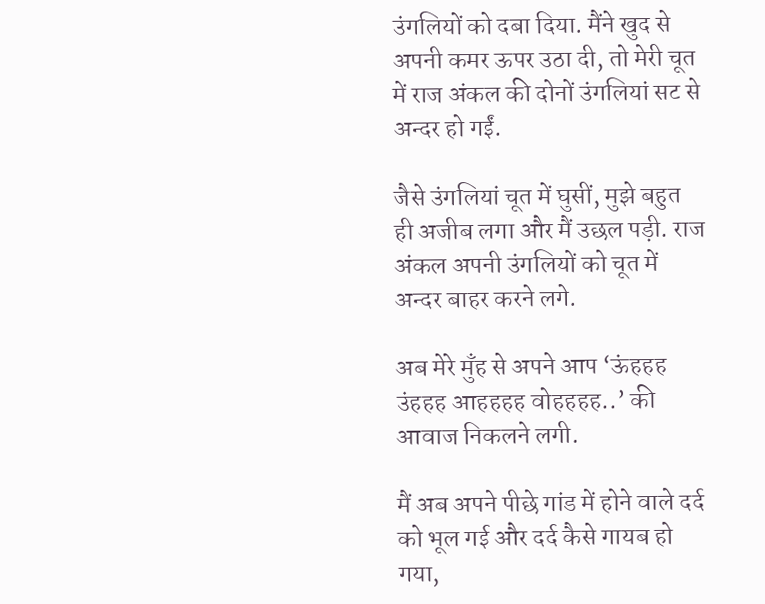उंगलियों को दबा दिया. मैंने खुद से अपनी कमर ऊपर उठा दी, तो मेरी चूत में राज अंकल की दोनों उंगलियां सट से अन्दर हो गईं.

जैसे उंगलियां चूत में घुसीं, मुझे बहुत ही अजीब लगा और मैं उछल पड़ी. राज अंकल अपनी उंगलियों को चूत में अन्दर बाहर करने लगे.

अब मेरे मुँह से अपने आप ‘ऊंहहह उंहहह आहहहह वोहहहह..’ की आवाज निकलने लगी.

मैं अब अपने पीछे गांड में होने वाले दर्द को भूल गई और दर्द कैसे गायब हो गया,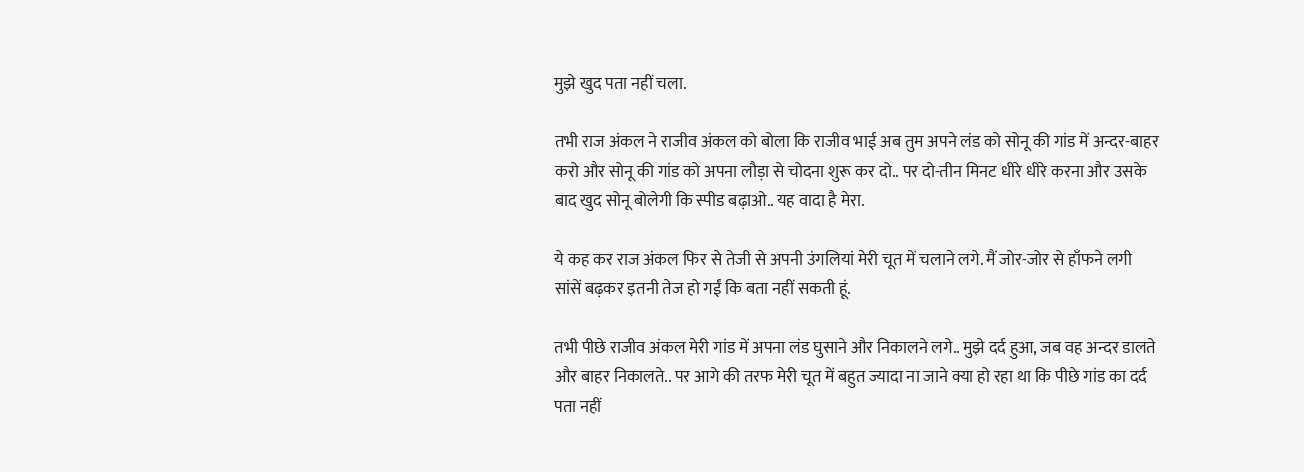मुझे खुद पता नहीं चला.

तभी राज अंकल ने राजीव अंकल को बोला कि राजीव भाई अब तुम अपने लंड को सोनू की गांड में अन्दर-बाहर करो और सोनू की गांड को अपना लौड़ा से चोदना शुरू कर दो.. पर दो-तीन मिनट धीरे धीरे करना और उसके बाद खुद सोनू बोलेगी कि स्पीड बढ़ाओ.. यह वादा है मेरा.

ये कह कर राज अंकल फिर से तेजी से अपनी उंगलियां मेरी चूत में चलाने लगे. मैं जोर-जोर से हाँफने लगी सांसें बढ़कर इतनी तेज हो गईं कि बता नहीं सकती हूं.

तभी पीछे राजीव अंकल मेरी गांड में अपना लंड घुसाने और निकालने लगे.. मुझे दर्द हुआ, जब वह अन्दर डालते और बाहर निकालते.. पर आगे की तरफ मेरी चूत में बहुत ज्यादा ना जाने क्या हो रहा था कि पीछे गांड का दर्द पता नहीं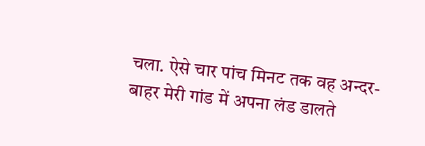चला. ऐसे चार पांच मिनट तक वह अन्दर-बाहर मेरी गांड में अपना लंड डालते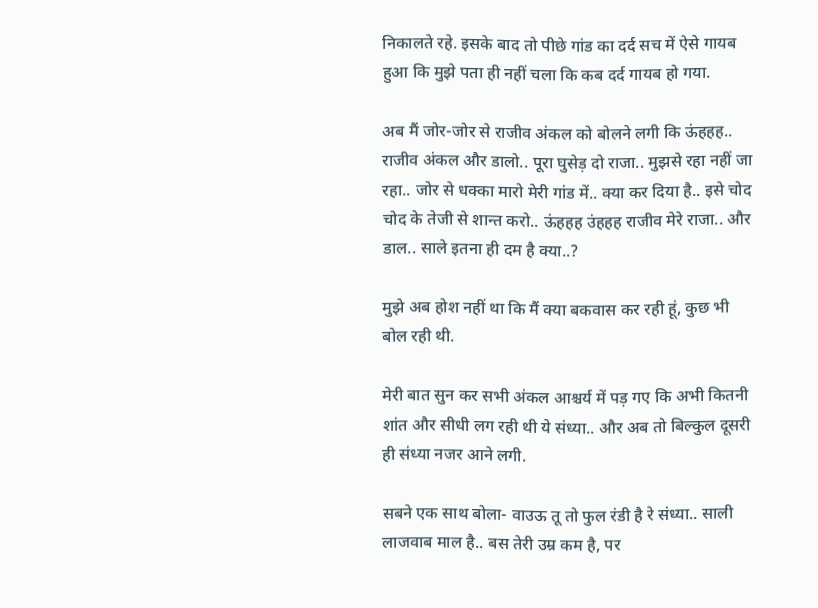निकालते रहे. इसके बाद तो पीछे गांड का दर्द सच में ऐसे गायब हुआ कि मुझे पता ही नहीं चला कि कब दर्द गायब हो गया.

अब मैं जोर-जोर से राजीव अंकल को बोलने लगी कि ऊंहहह.. राजीव अंकल और डालो.. पूरा घुसेड़ दो राजा.. मुझसे रहा नहीं जा रहा.. जोर से धक्का मारो मेरी गांड में.. क्या कर दिया है.. इसे चोद चोद के तेजी से शान्त करो.. ऊंहहह उंहहह राजीव मेरे राजा.. और डाल.. साले इतना ही दम है क्या..?

मुझे अब होश नहीं था कि मैं क्या बकवास कर रही हूं, कुछ भी बोल रही थी.

मेरी बात सुन कर सभी अंकल आश्चर्य में पड़ गए कि अभी कितनी शांत और सीधी लग रही थी ये संध्या.. और अब तो बिल्कुल दूसरी ही संध्या नजर आने लगी.

सबने एक साथ बोला- वाउऊ तू तो फुल रंडी है रे संध्या.. साली लाजवाब माल है.. बस तेरी उम्र कम है, पर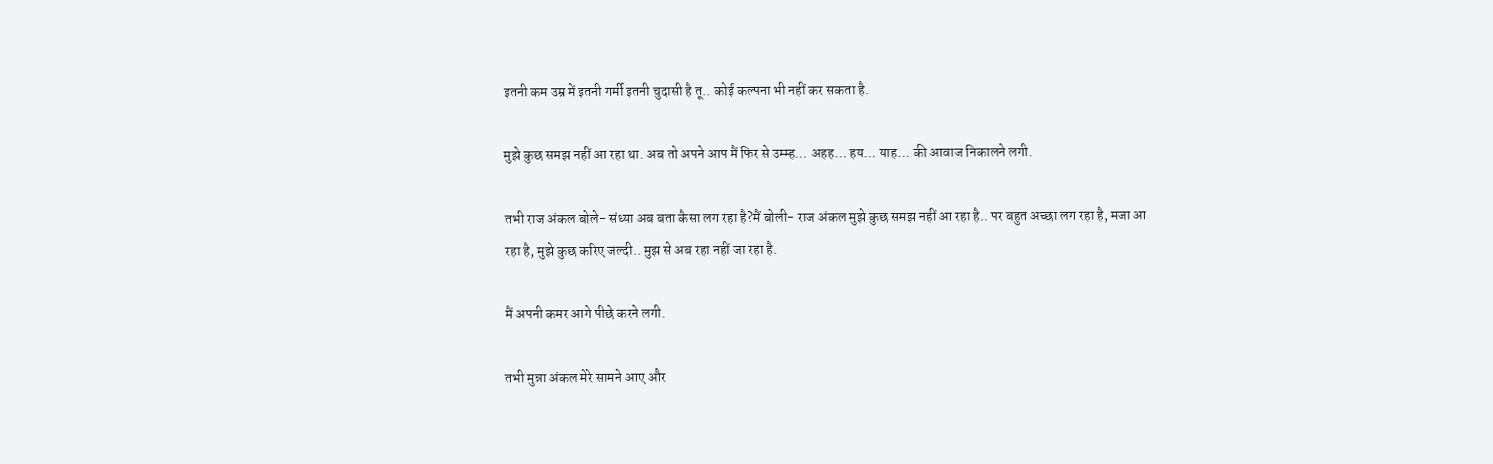इतनी कम उम्र में इतनी गर्मी इतनी चुदासी है तू.. कोई कल्पना भी नहीं कर सकता है.

मुझे कुछ समझ नहीं आ रहा था. अब तो अपने आप मैं फिर से उम्म्ह… अहह… हय… याह… की आवाज निकालने लगी.

तभी राज अंकल बोले- संध्या अब बता कैसा लग रहा है?मैं बोली- राज अंकल मुझे कुछ समझ नहीं आ रहा है.. पर बहुत अच्छा लग रहा है, मजा आ रहा है, मुझे कुछ करिए जल्दी.. मुझ से अब रहा नहीं जा रहा है.

मैं अपनी कमर आगे पीछे करने लगी.

तभी मुन्ना अंकल मेरे सामने आए और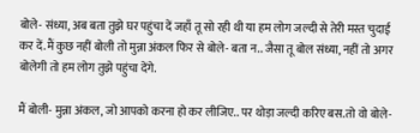बोले- संध्या, अब बता तुझे घर पहुंचा दें जहाँ तू सो रही थी या हम लोग जल्दी से तेरी मस्त चुदाई कर दें.मैं कुछ नहीं बोली तो मुन्ना अंकल फिर से बोले- बता न.. जैसा तू बोल संध्या, नहीं तो अगर बोलेगी तो हम लोग तुझे पहुंचा देंगे.

मैं बोली- मुन्ना अंकल, जो आपको करना हो कर लीजिए.. पर थोड़ा जल्दी करिए बस.तो वो बोले-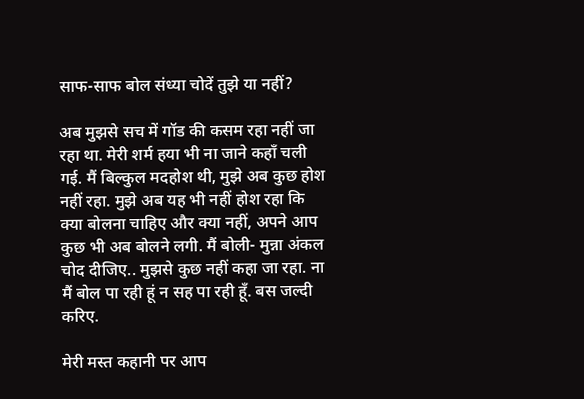साफ-साफ बोल संध्या चोदें तुझे या नहीं?

अब मुझसे सच में गॉड की कसम रहा नहीं जा रहा था. मेरी शर्म हया भी ना जाने कहाँ चली गई. मैं बिल्कुल मदहोश थी, मुझे अब कुछ होश नहीं रहा. मुझे अब यह भी नहीं होश रहा कि क्या बोलना चाहिए और क्या नहीं, अपने आप कुछ भी अब बोलने लगी. मैं बोली- मुन्ना अंकल चोद दीजिए.. मुझसे कुछ नहीं कहा जा रहा. ना मैं बोल पा रही हूं न सह पा रही हूँ. बस जल्दी करिए.

मेरी मस्त कहानी पर आप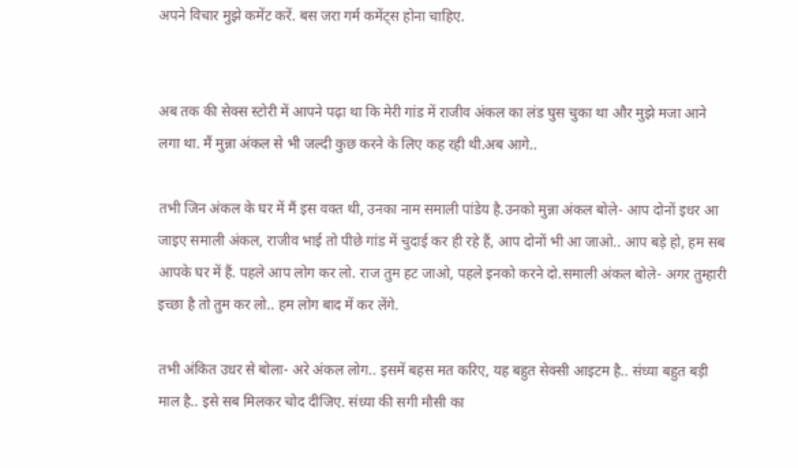अपने विचार मुझे कमेंट करें. बस जरा गर्म कमेंट्स होना चाहिए.


अब तक की सेक्स स्टोरी में आपने पढ़ा था कि मेरी गांड में राजीव अंकल का लंड घुस चुका था और मुझे मजा आने लगा था. मैं मुन्ना अंकल से भी जल्दी कुछ करने के लिए कह रही थी.अब आगे..

तभी जिन अंकल के घर में मैं इस वक्त थी, उनका नाम समाली पांडेय है.उनको मुन्ना अंकल बोले- आप दोनों इधर आ जाइए समाली अंकल, राजीव भाई तो पीछे गांड में चुदाई कर ही रहे हैं, आप दोनों भी आ जाओ.. आप बड़े हो, हम सब आपके घर में हैं. पहले आप लोग कर लो. राज तुम हट जाओ, पहले इनको करने दो.समाली अंकल बोले- अगर तुम्हारी इच्छा है तो तुम कर लो.. हम लोग बाद में कर लेंगे.

तभी अंकित उधर से बोला- अरे अंकल लोग.. इसमें बहस मत करिए, यह बहुत सेक्सी आइटम है.. संध्या बहुत बड़ी माल है.. इसे सब मिलकर चोद दीजिए. संध्या की सगी मौसी का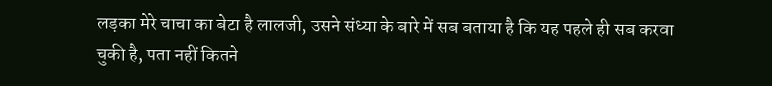लड़का मेरे चाचा का बेटा है लालजी, उसने संध्या के बारे में सब बताया है कि यह पहले ही सब करवा चुकी है, पता नहीं कितने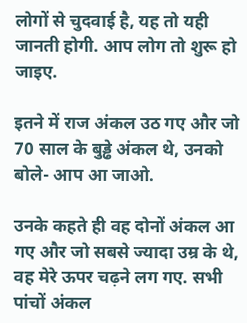लोगों से चुदवाई है, यह तो यही जानती होगी. आप लोग तो शुरू हो जाइए.

इतने में राज अंकल उठ गए और जो 70 साल के बुड्ढे अंकल थे, उनको बोले- आप आ जाओ.

उनके कहते ही वह दोनों अंकल आ गए और जो सबसे ज्यादा उम्र के थे, वह मेरे ऊपर चढ़ने लग गए. सभी पांचों अंकल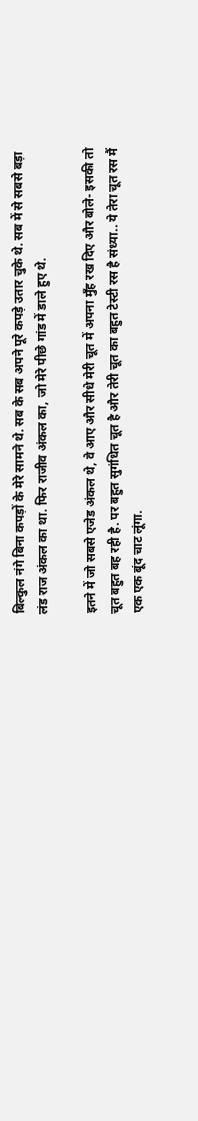बिल्कुल नंगे बिना कपड़ों के मेरे सामने थे. सब के सब अपने पूरे कपड़े उतार चुके थे. सब में से सबसे बड़ा लंड राज अंकल का था. फिर राजीव अंकल का, जो मेरे पीछे गांड में डाले हुए थे.

इतने में जो सबसे एजेड अंकल थे, वे आए और सीधे मेरी चूत में अपना मुँह रख दिए और बोले- इसकी तो चूत बहुत बह रही है. पर बहुत सुगंधित चूत है और तेरी चूत का बहुत टेस्टी रस है संध्या.. ये तेरा चूत रस मैं एक एक बूंद चाट लूंगा.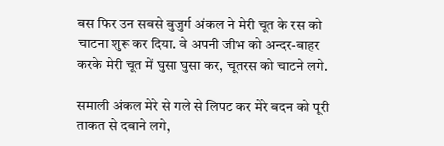बस फिर उन सबसे बुजुर्ग अंकल ने मेरी चूत के रस को चाटना शुरू कर दिया. वे अपनी जीभ को अन्दर-बाहर करके मेरी चूत में घुसा घुसा कर, चूतरस को चाटने लगे.

समाली अंकल मेरे से गले से लिपट कर मेरे बदन को पूरी ताकत से दबाने लगे,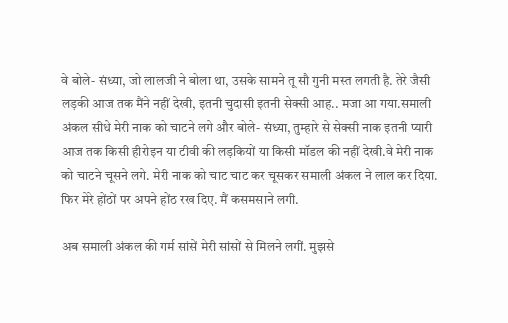वे बोले- संध्या, जो लालजी ने बोला था, उसके सामने तू सौ गुनी मस्त लगती है. तेरे जैसी लड़की आज तक मैंने नहीं देखी, इतनी चुदासी इतनी सेक्सी आह.. मजा आ गया.समाली अंकल सीधे मेरी नाक को चाटने लगे और बोले- संध्या, तुम्हारे से सेक्सी नाक इतनी प्यारी आज तक किसी हीरोइन या टीवी की लड़कियों या किसी मॉडल की नहीं देखी.वे मेरी नाक को चाटने चूसने लगे. मेरी नाक को चाट चाट कर चूसकर समाली अंकल ने लाल कर दिया. फिर मेरे होंठों पर अपने होंठ रख दिए. मैं कसमसाने लगी.

अब समाली अंकल की गर्म सांसें मेरी सांसों से मिलने लगीं. मुझसे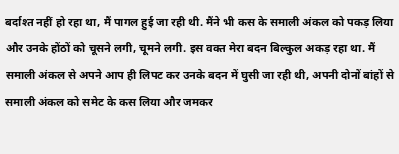बर्दाश्त नहीं हो रहा था, मैं पागल हुई जा रही थी. मैंने भी कस के समाली अंकल को पकड़ लिया और उनके होंठों को चूसने लगी, चूमने लगी. इस वक्त मेरा बदन बिल्कुल अकड़ रहा था. मैं समाली अंकल से अपने आप ही लिपट कर उनके बदन में घुसी जा रही थी, अपनी दोनों बांहों से समाली अंकल को समेट के कस लिया और जमकर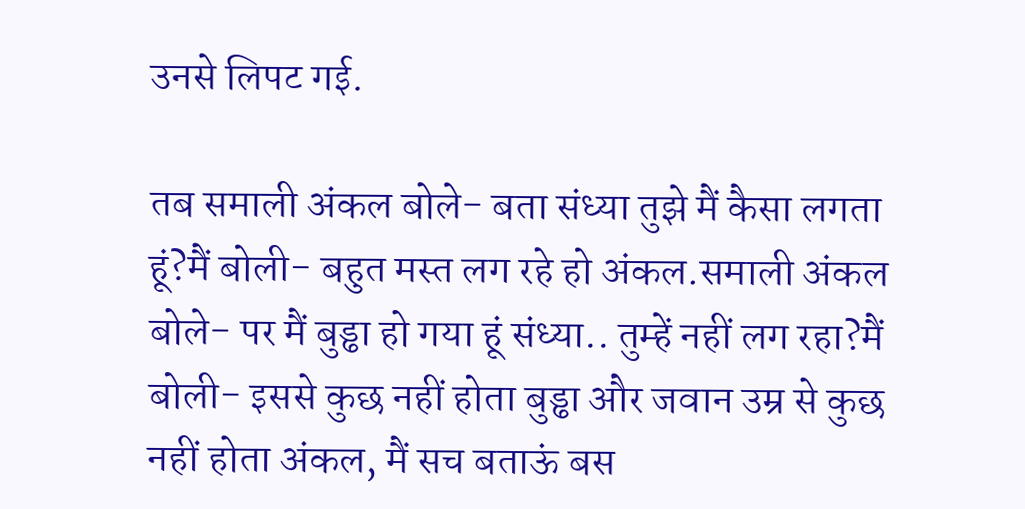उनसे लिपट गई.

तब समाली अंकल बोले- बता संध्या तुझे मैं कैसा लगता हूं?मैं बोली- बहुत मस्त लग रहे हो अंकल.समाली अंकल बोले- पर मैं बुड्ढा हो गया हूं संध्या.. तुम्हें नहीं लग रहा?मैं बोली- इससे कुछ नहीं होता बुड्ढा और जवान उम्र से कुछ नहीं होता अंकल, मैं सच बताऊं बस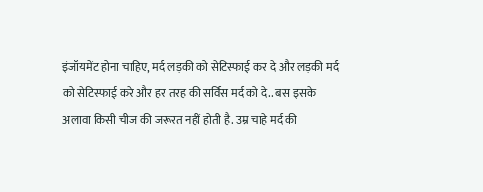इंजॉयमेंट होना चाहिए, मर्द लड़की को सेटिस्फाई कर दे और लड़की मर्द को सेटिस्फाई करे और हर तरह की सर्विस मर्द को दे.. बस इसके अलावा किसी चीज की जरूरत नहीं होती है. उम्र चाहे मर्द की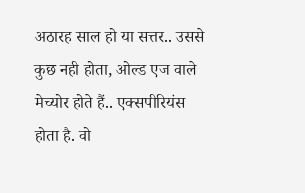अठारह साल हो या सत्तर.. उससे कुछ नही होता, ओल्ड एज वाले मेच्योर होते हैं.. एक्सपीरियंस होता है. वो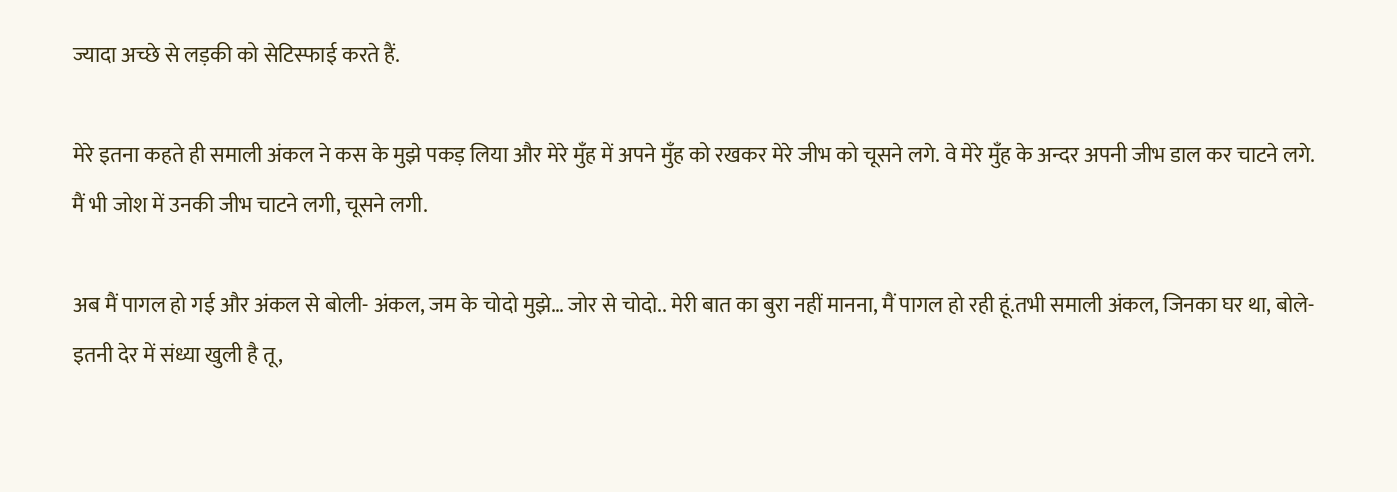ज्यादा अच्छे से लड़की को सेटिस्फाई करते हैं.

मेरे इतना कहते ही समाली अंकल ने कस के मुझे पकड़ लिया और मेरे मुँह में अपने मुँह को रखकर मेरे जीभ को चूसने लगे. वे मेरे मुँह के अन्दर अपनी जीभ डाल कर चाटने लगे. मैं भी जोश में उनकी जीभ चाटने लगी, चूसने लगी.

अब मैं पागल हो गई और अंकल से बोली- अंकल, जम के चोदो मुझे… जोर से चोदो.. मेरी बात का बुरा नहीं मानना, मैं पागल हो रही हूं.तभी समाली अंकल, जिनका घर था, बोले- इतनी देर में संध्या खुली है तू,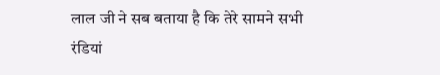लाल जी ने सब बताया है कि तेरे सामने सभी रंडियां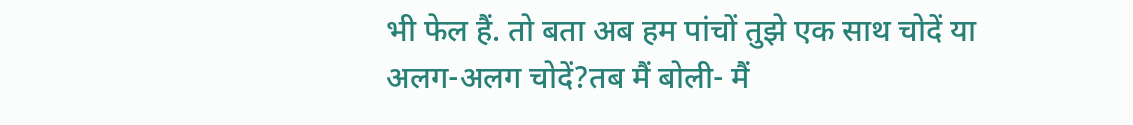भी फेल हैं. तो बता अब हम पांचों तुझे एक साथ चोदें या अलग-अलग चोदें?तब मैं बोली- मैं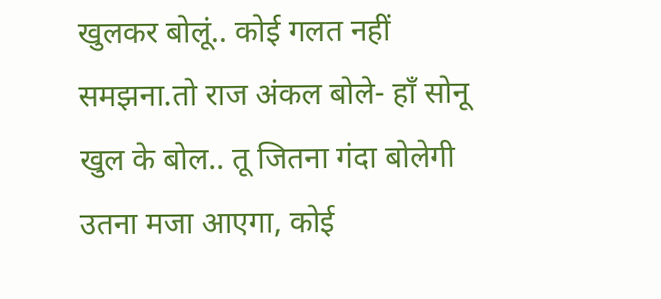खुलकर बोलूं.. कोई गलत नहीं समझना.तो राज अंकल बोले- हाँ सोनू खुल के बोल.. तू जितना गंदा बोलेगी उतना मजा आएगा, कोई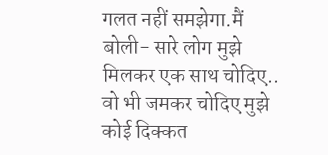गलत नहीं समझेगा.मैं बोली- सारे लोग मुझे मिलकर एक साथ चोदिए.. वो भी जमकर चोदिए मुझे कोई दिक्कत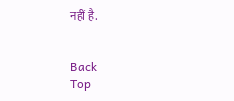नहीं है.


Back
Top